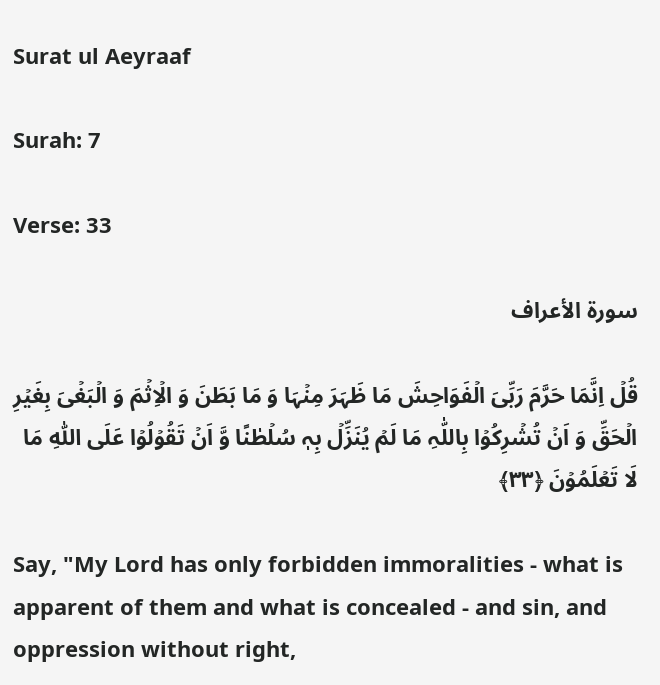Surat ul Aeyraaf

Surah: 7

Verse: 33

سورة الأعراف

قُلۡ اِنَّمَا حَرَّمَ رَبِّیَ الۡفَوَاحِشَ مَا ظَہَرَ مِنۡہَا وَ مَا بَطَنَ وَ الۡاِثۡمَ وَ الۡبَغۡیَ بِغَیۡرِ الۡحَقِّ وَ اَنۡ تُشۡرِکُوۡا بِاللّٰہِ مَا لَمۡ یُنَزِّلۡ بِہٖ سُلۡطٰنًا وَّ اَنۡ تَقُوۡلُوۡا عَلَی اللّٰہِ مَا لَا تَعۡلَمُوۡنَ ﴿۳۳﴾

Say, "My Lord has only forbidden immoralities - what is apparent of them and what is concealed - and sin, and oppression without right,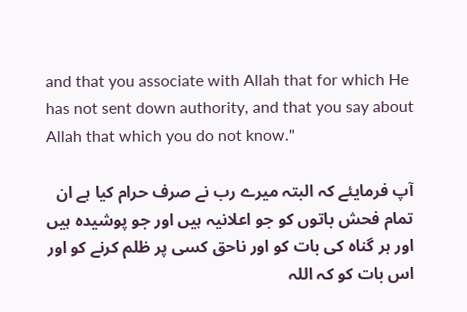and that you associate with Allah that for which He has not sent down authority, and that you say about Allah that which you do not know."

آپ فرمایئے کہ البتہ میرے رب نے صرف حرام کیا ہے ان تمام فحش باتوں کو جو اعلانیہ ہیں اور جو پوشیدہ ہیں اور ہر گناہ کی بات کو اور ناحق کسی پر ظلم کرنے کو اور اس بات کو کہ اللہ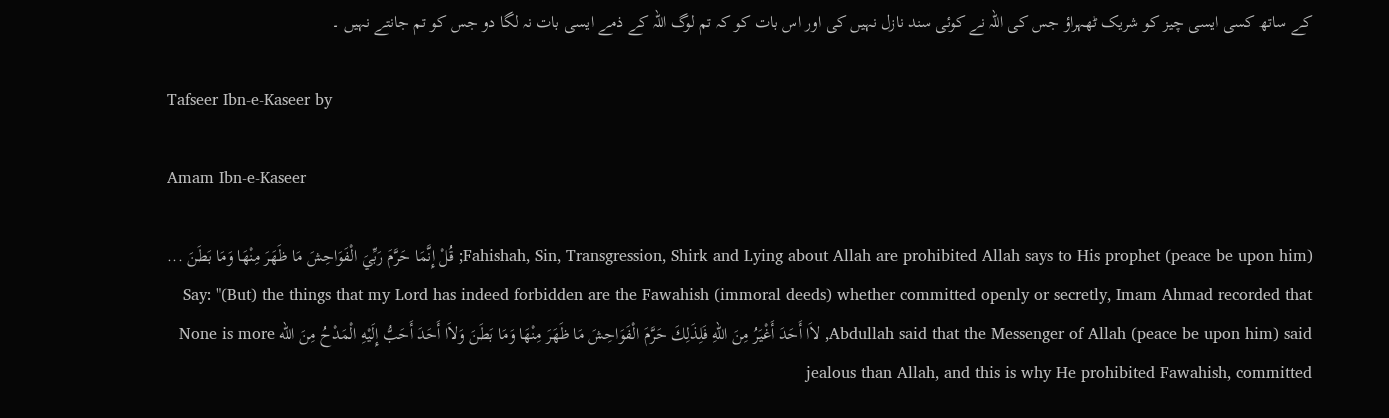کے ساتھ کسی ایسی چیز کو شریک ٹھہراؤ جس کی اللہ نے کوئی سند نازل نہیں کی اور اس بات کو کہ تم لوگ اللہ کے ذمے ایسی بات نہ لگا دو جس کو تم جانتے نہیں ۔

Tafseer Ibn-e-Kaseer by

Amam Ibn-e-Kaseer

Fahishah, Sin, Transgression, Shirk and Lying about Allah are prohibited Allah says to His prophet (peace be upon him); قُلْ إِنَّمَا حَرَّمَ رَبِّيَ الْفَوَاحِشَ مَا ظَهَرَ مِنْهَا وَمَا بَطَنَ ... Say: "(But) the things that my Lord has indeed forbidden are the Fawahish (immoral deeds) whether committed openly or secretly, Imam Ahmad recorded that Abdullah said that the Messenger of Allah (peace be upon him) said, لاَا أَحَدَ أَغْيَرُ مِنَ اللهِ فَلِذَلِكَ حَرَّمَ الْفَوَاحِشَ مَا ظَهَرَ مِنْهَا وَمَا بَطَنَ وَلاَا أَحَدَ أَحَبُّ إِلَيْهِ الْمَدْحُ مِنَ الله None is more jealous than Allah, and this is why He prohibited Fawahish, committed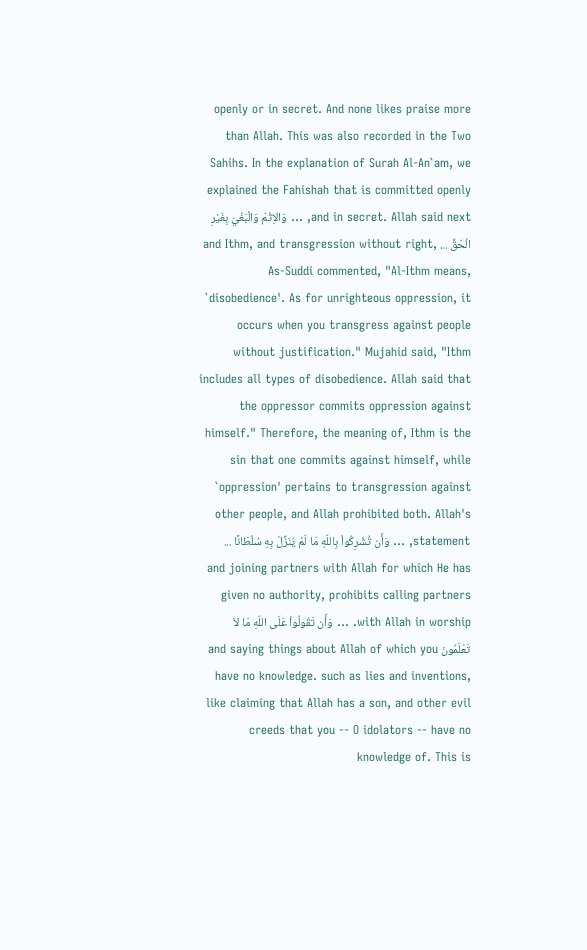openly or in secret. And none likes praise more than Allah. This was also recorded in the Two Sahihs. In the explanation of Surah Al-An`am, we explained the Fahishah that is committed openly and in secret. Allah said next, ... وَالاِثْمَ وَالْبَغْيَ بِغَيْرِ الْحَقِّ ... and Ithm, and transgression without right, As-Suddi commented, "Al-Ithm means, `disobedience'. As for unrighteous oppression, it occurs when you transgress against people without justification." Mujahid said, "Ithm includes all types of disobedience. Allah said that the oppressor commits oppression against himself." Therefore, the meaning of, Ithm is the sin that one commits against himself, while `oppression' pertains to transgression against other people, and Allah prohibited both. Allah's statement, ... وَأَن تُشْرِكُواْ بِاللّهِ مَا لَمْ يُنَزِّلْ بِهِ سُلْطَانًا ... and joining partners with Allah for which He has given no authority, prohibits calling partners with Allah in worship. ... وَأَن تَقُولُواْ عَلَى اللّهِ مَا لاَ تَعْلَمُونَ and saying things about Allah of which you have no knowledge. such as lies and inventions, like claiming that Allah has a son, and other evil creeds that you -- O idolators -- have no knowledge of. This is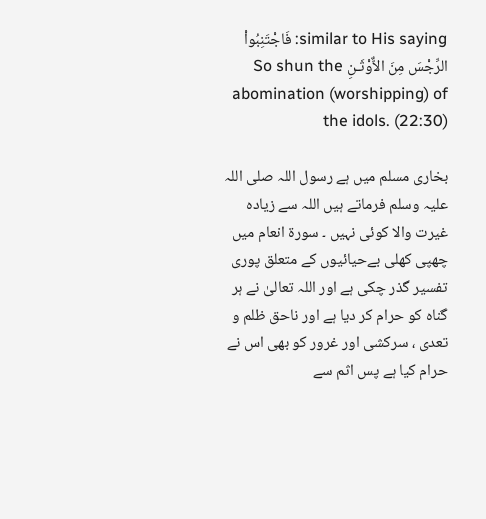similar to His saying: فَاجْتَنِبُواْ الرِّجْسَ مِنَ الاٌّوْثَـنِ So shun the abomination (worshipping) of the idols. (22:30)

بخاری مسلم میں ہے رسول اللہ صلی اللہ علیہ وسلم فرماتے ہیں اللہ سے زیادہ غیرت والا کوئی نہیں ۔ سورۃ انعام میں چھپی کھلی بےحیائیوں کے متعلق پوری تفسیر گذر چکی ہے اور اللہ تعالیٰ نے ہر گناہ کو حرام کر دیا ہے اور ناحق ظلم و تعدی ، سرکشی اور غرور کو بھی اس نے حرام کیا ہے پس اثم سے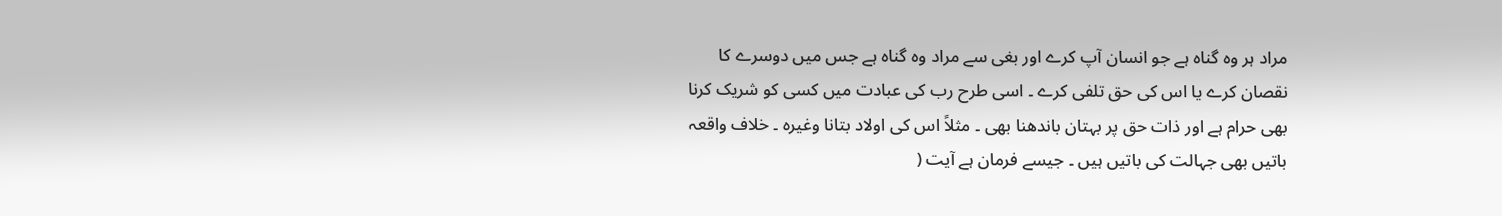مراد ہر وہ گناہ ہے جو انسان آپ کرے اور بغی سے مراد وہ گناہ ہے جس میں دوسرے کا نقصان کرے یا اس کی حق تلفی کرے ۔ اسی طرح رب کی عبادت میں کسی کو شریک کرنا بھی حرام ہے اور ذات حق پر بہتان باندھنا بھی ۔ مثلاً اس کی اولاد بتانا وغیرہ ۔ خلاف واقعہ باتیں بھی جہالت کی باتیں ہیں ۔ جیسے فرمان ہے آیت (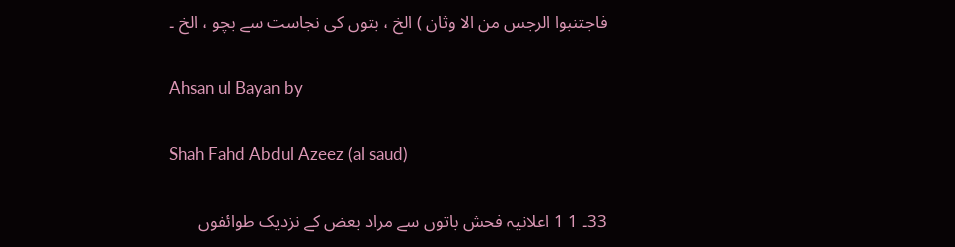فاجتنبوا الرجس من الا وثان ) الخ ، بتوں کی نجاست سے بچو ، الخ ۔

Ahsan ul Bayan by

Shah Fahd Abdul Azeez (al saud)

33۔ 1 1 اعلانیہ فحش باتوں سے مراد بعض کے نزدیک طوائفوں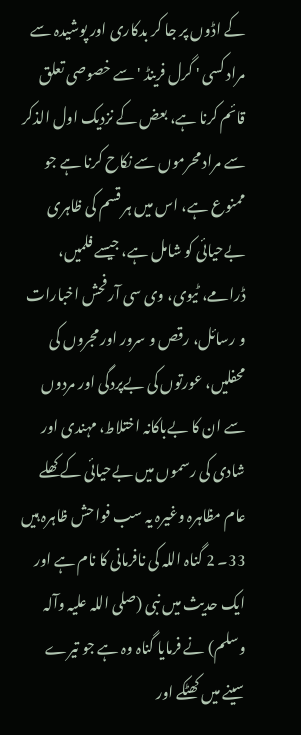کے اڈوں پر جا کر بدکاری اور پوشیدہ سے مراد کسی ' گرل فرینڈ ' سے خصوصی تعلق قائم کرنا ہے، بعض کے نزدیک اول الذکر سے مراد محرموں سے نکاح کرنا ہے جو ممنوع ہے، اس میں ہر قسم کی ظاہری بےحیائی کو شامل ہے، جیسے فلمیں، ڈرامے، ٹیوی، وی سی آر فحش اخبارات و رسائل، رقص و سرور اور مجروں کی محفلیں، عورتوں کی بےپردگی اور مردوں سے ان کا بےباکانہ اختلاط، مہندی اور شادی کی رسموں میں بےحیائی کے کھلے عام مظاہرہ وغیرہ یہ سب فواحش ظاہرہ ہیں 33۔ 2 گناہ اللہ کی نافرمانی کا نام ہے اور ایک حدیث میں نبی (صلی اللہ علیہ وآلہ وسلم) نے فرمایا گناہ وہ ہے جو تیرے سینے میں کھٹکے اور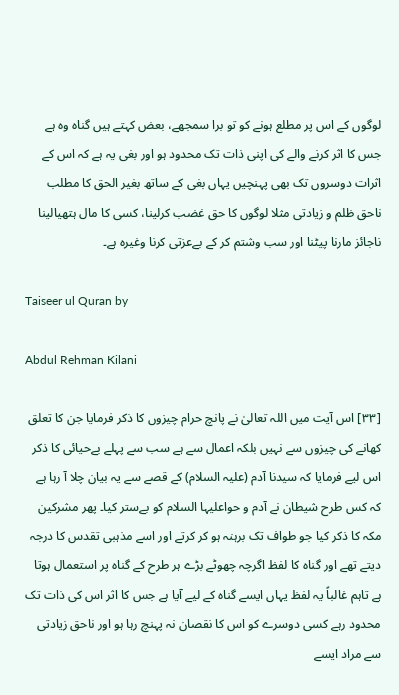لوگوں کے اس پر مطلع ہونے کو تو برا سمجھے، بعض کہتے ہیں گناہ وہ ہے جس کا اثر کرنے والے کی اپنی ذات تک محدود ہو اور بغی یہ ہے کہ اس کے اثرات دوسروں تک بھی پہنچیں یہاں بغی کے ساتھ بغیر الحق کا مطلب ناحق ظلم و زیادتی مثلا لوگوں کا حق غضب کرلینا، کسی کا مال ہتھیالینا ناجائز مارنا پیٹنا اور سب وشتم کر کے بےعزتی کرنا وغیرہ ہے۔

Taiseer ul Quran by

Abdul Rehman Kilani

[٣٣] اس آیت میں اللہ تعالیٰ نے پانچ حرام چیزوں کا ذکر فرمایا جن کا تعلق کھانے کی چیزوں سے نہیں بلکہ اعمال سے ہے سب سے پہلے بےحیائی کا ذکر اس لیے فرمایا کہ سیدنا آدم (علیہ السلام) کے قصے سے یہ بیان چلا آ رہا ہے کہ کس طرح شیطان نے آدم و حواعلیہا السلام کو بےستر کیا۔ پھر مشرکین مکہ کا ذکر کیا جو طواف تک برہنہ ہو کر کرتے اور اسے مذہبی تقدس کا درجہ دیتے تھے اور گناہ کا لفظ اگرچہ چھوٹے بڑے ہر طرح کے گناہ پر استعمال ہوتا ہے تاہم غالباً یہ لفظ یہاں ایسے گناہ کے لیے آیا ہے جس کا اثر اس کی ذات تک محدود رہے کسی دوسرے کو اس کا نقصان نہ پہنچ رہا ہو اور ناحق زیادتی سے مراد ایسے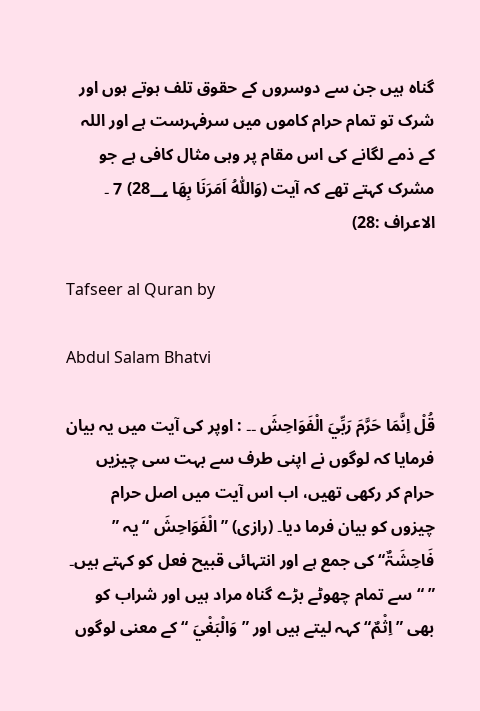گناہ ہیں جن سے دوسروں کے حقوق تلف ہوتے ہوں اور شرک تو تمام حرام کاموں میں سرفہرست ہے اور اللہ کے ذمے لگانے کی اس مقام پر وہی مثال کافی ہے جو مشرک کہتے تھے کہ آیت (وَاللّٰهُ اَمَرَنَا بِهَا 28؀) 7 ۔ الاعراف :28)

Tafseer al Quran by

Abdul Salam Bhatvi

قُلْ اِنَّمَا حَرَّمَ رَبِّيَ الْفَوَاحِشَ ۔۔ : اوپر کی آیت میں یہ بیان فرمایا کہ لوگوں نے اپنی طرف سے بہت سی چیزیں حرام کر رکھی تھیں، اب اس آیت میں اصل حرام چیزوں کو بیان فرما دیا۔ (رازی) ” الْفَوَاحِشَ “ یہ ” فَاحِشَۃٌ“ کی جمع ہے اور انتہائی قبیح فعل کو کہتے ہیں۔ ” “ سے تمام چھوٹے بڑے گناہ مراد ہیں اور شراب کو بھی ” اِثْمٌ“ کہہ لیتے ہیں اور ” وَالْبَغْيَ “ کے معنی لوگوں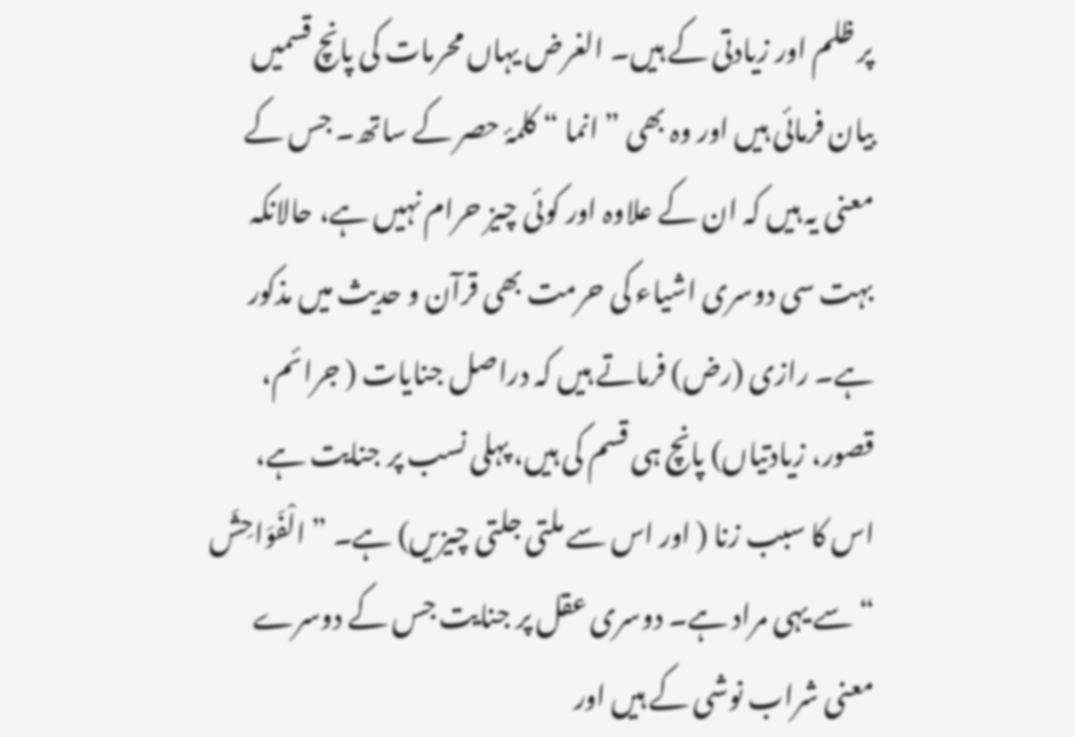پر ظلم اور زیادتی کے ہیں۔ الغرض یہاں محرمات کی پانچ قسمیں بیان فرمائی ہیں اور وہ بھی ” انما “ کلمۂ حصر کے ساتھ۔ جس کے معنی یہ ہیں کہ ان کے علاوہ اور کوئی چیز حرام نہیں ہے، حالانکہ بہت سی دوسری اشیاء کی حرمت بھی قرآن و حدیث میں مذکور ہے۔ رازی (رض) فرماتے ہیں کہ دراصل جنایات ( جرائم، قصور، زیادتیاں) پانچ ہی قسم کی ہیں، پہلی نسب پر جنایت ہے، اس کا سبب زنا ( اور اس سے ملتی جلتی چیزیں) ہے۔ ” الْفَوَاحِشَ “ سے یہی مراد ہے۔ دوسری عقل پر جنایت جس کے دوسرے معنی شراب نوشی کے ہیں اور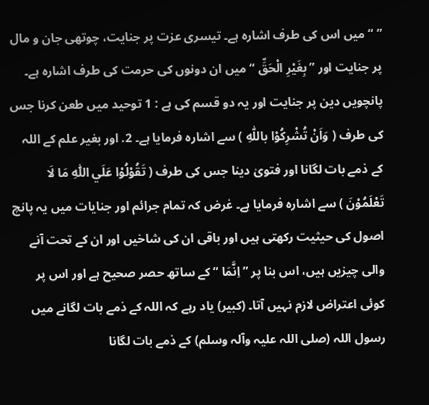” “ میں اس کی طرف اشارہ ہے۔ تیسری عزت پر جنایت، چوتھی جان و مال پر جنایت اور ” بِغَيْرِ الْحَقِّ “ میں ان دونوں کی حرمت کی طرف اشارہ ہے۔ پانچویں دین پر جنایت اور یہ دو قسم کی ہے : 1 توحید میں طعن کرنا جس کی طرف ( وَاَنْ تُشْرِكُوْا باللّٰهِ ) سے اشارہ فرمایا ہے۔ 2. اور بغیر علم کے اللہ کے ذمے بات لگانا اور فتویٰ دینا جس کی طرف ( تَقُوْلُوْا عَلَي اللّٰهِ مَا لَا تَعْلَمُوْنَ ) سے اشارہ فرمایا ہے۔ غرض کہ تمام جرائم اور جنایات میں یہ پانچ اصول کی حیثیت رکھتی ہیں اور باقی ان کی شاخیں اور ان کے تحت آنے والی چیزیں ہیں، اس بنا پر ” اِنَّمَا “ کے ساتھ حصر صحیح ہے اور اس پر کوئی اعتراض لازم نہیں آتا۔ (کبیر) یاد رہے کہ اللہ کے ذمے بات لگانے میں رسول اللہ (صلی اللہ علیہ وآلہ وسلم) کے ذمے بات لگانا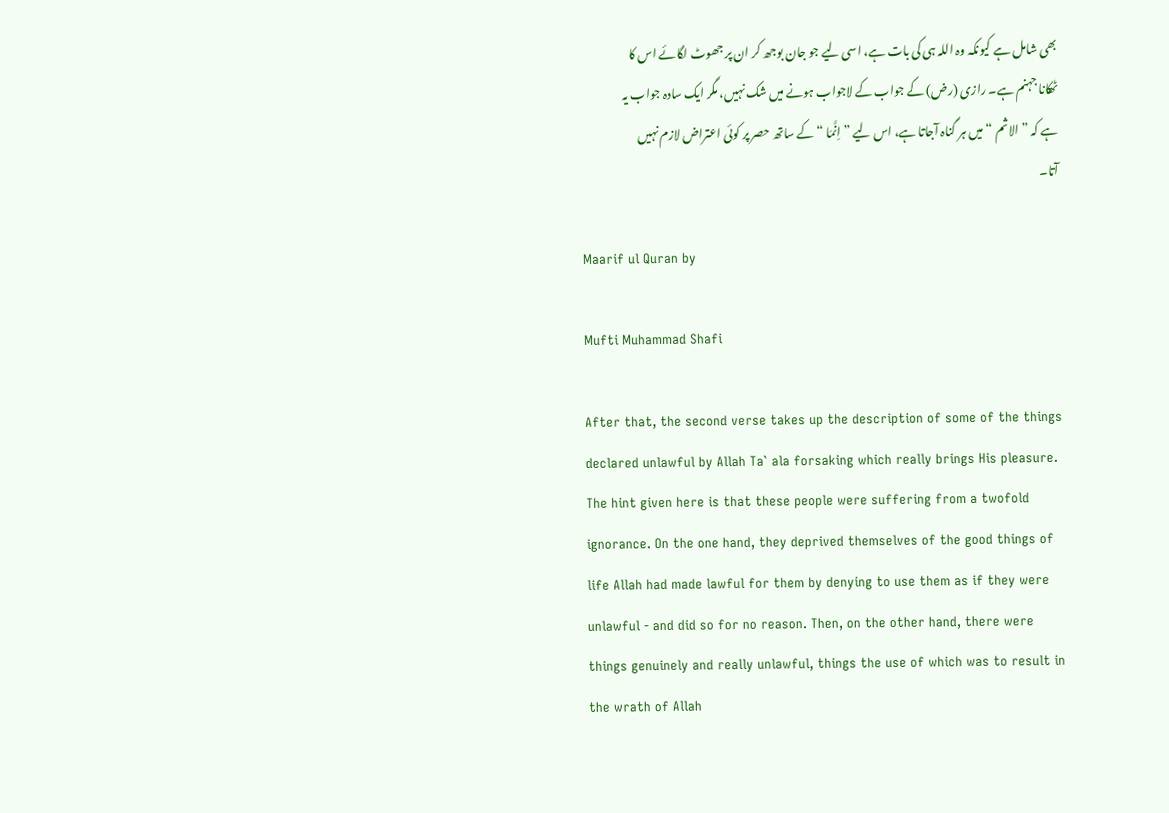بھی شامل ہے کیونکہ وہ اللہ ہی کی بات ہے، اسی لیے جو جان بوجھ کر ان پر جھوٹ لگائے اس کا ٹھکانا جہنم ہے۔ رازی (رض) کے جواب کے لاجواب ہونے میں شک نہیں، مگر ایک سادہ جواب یہ ہے کہ ” الاثم “ میں ہر گناہ آجاتا ہے، اس لیے ” اِنَّمَا “ کے ساتھ حصر پر کوئی اعتراض لازم نہیں آتا۔

Maarif ul Quran by

Mufti Muhammad Shafi

After that, the second verse takes up the description of some of the things declared unlawful by Allah Ta` ala forsaking which really brings His pleasure. The hint given here is that these people were suffering from a twofold ignorance. On the one hand, they deprived themselves of the good things of life Allah had made lawful for them by denying to use them as if they were unlawful - and did so for no reason. Then, on the other hand, there were things genuinely and really unlawful, things the use of which was to result in the wrath of Allah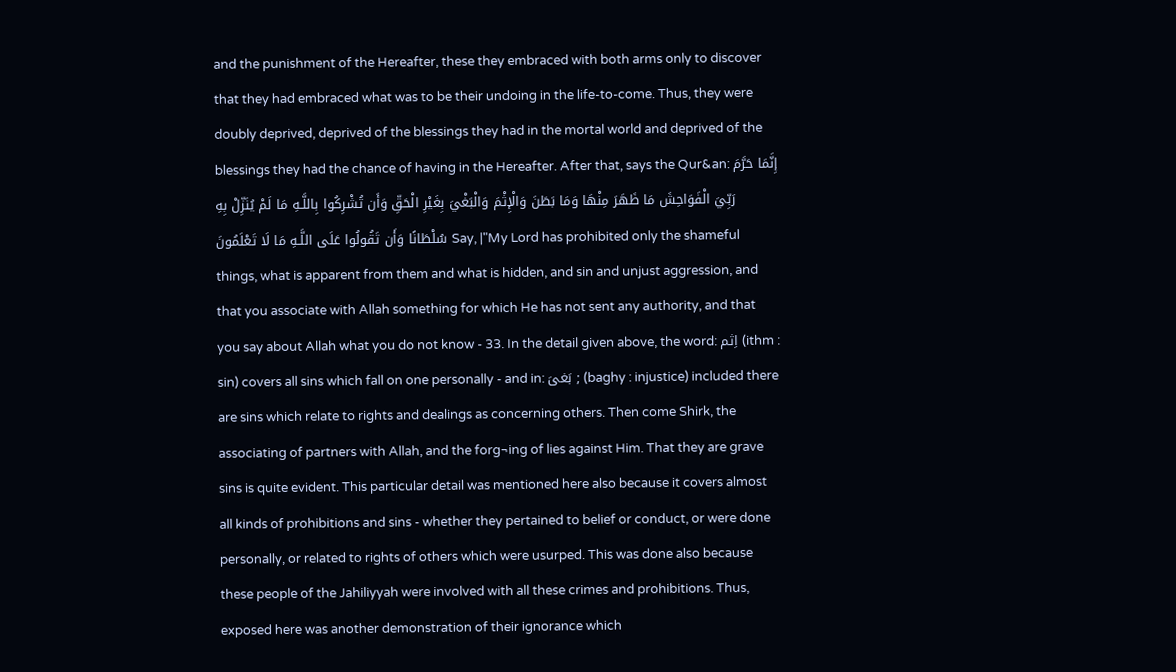and the punishment of the Hereafter, these they embraced with both arms only to discover that they had embraced what was to be their undoing in the life-to-come. Thus, they were doubly deprived, deprived of the blessings they had in the mortal world and deprived of the blessings they had the chance of having in the Hereafter. After that, says the Qur&an: إِنَّمَا حَرَّ‌مَ رَ‌بِّيَ الْفَوَاحِشَ مَا ظَهَرَ‌ مِنْهَا وَمَا بَطَنَ وَالْإِثْمَ وَالْبَغْيَ بِغَيْرِ‌ الْحَقِّ وَأَن تُشْرِ‌كُوا بِاللَّـهِ مَا لَمْ يُنَزِّلْ بِهِ سُلْطَانًا وَأَن تَقُولُوا عَلَى اللَّـهِ مَا لَا تَعْلَمُونَ Say, |"My Lord has prohibited only the shameful things, what is apparent from them and what is hidden, and sin and unjust aggression, and that you associate with Allah something for which He has not sent any authority, and that you say about Allah what you do not know - 33. In the detail given above, the word: اِثم (ithm : sin) covers all sins which fall on one personally - and in: بَغیَ ; (baghy : injustice) included there are sins which relate to rights and dealings as concerning others. Then come Shirk, the associating of partners with Allah, and the forg¬ing of lies against Him. That they are grave sins is quite evident. This particular detail was mentioned here also because it covers almost all kinds of prohibitions and sins - whether they pertained to belief or conduct, or were done personally, or related to rights of others which were usurped. This was done also because these people of the Jahiliyyah were involved with all these crimes and prohibitions. Thus, exposed here was another demonstration of their ignorance which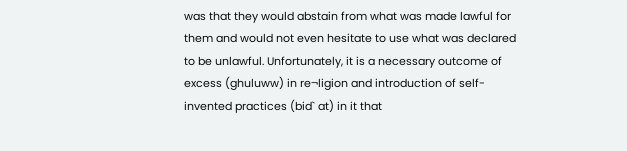was that they would abstain from what was made lawful for them and would not even hesitate to use what was declared to be unlawful. Unfortunately, it is a necessary outcome of excess (ghuluww) in re¬ligion and introduction of self-invented practices (bid` at) in it that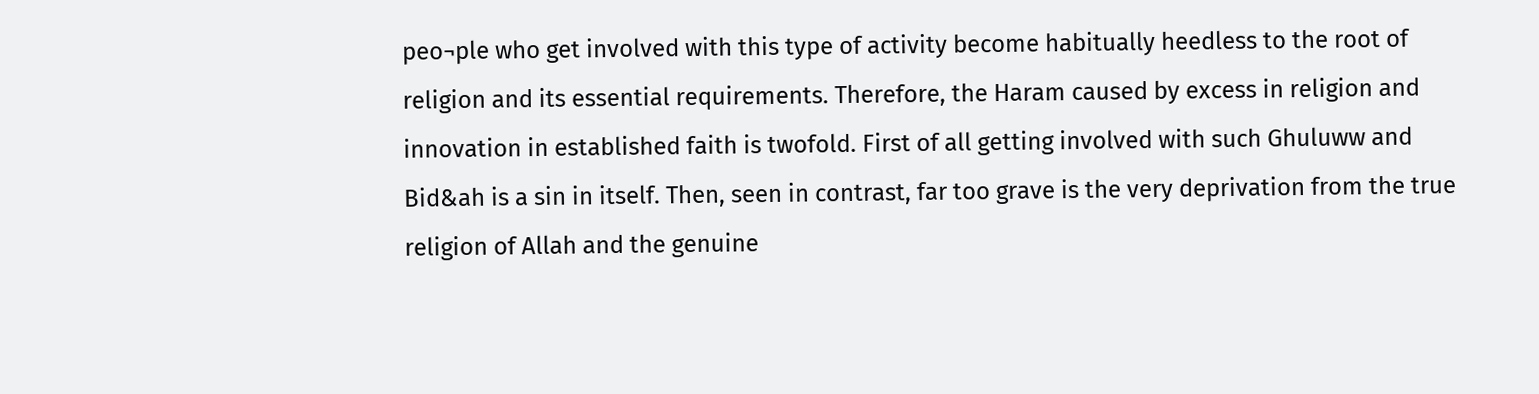peo¬ple who get involved with this type of activity become habitually heedless to the root of religion and its essential requirements. Therefore, the Haram caused by excess in religion and innovation in established faith is twofold. First of all getting involved with such Ghuluww and Bid&ah is a sin in itself. Then, seen in contrast, far too grave is the very deprivation from the true religion of Allah and the genuine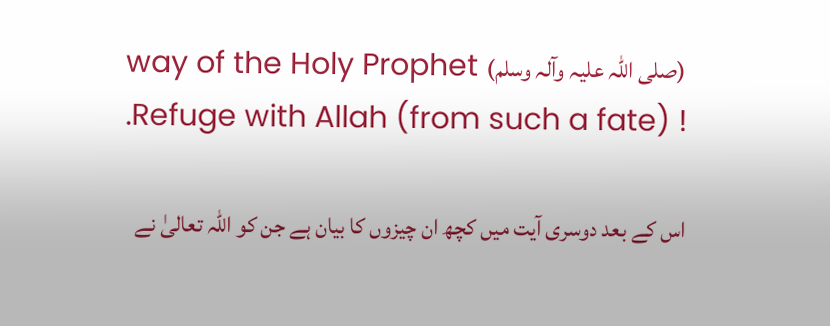way of the Holy Prophet (صلی اللہ علیہ وآلہ وسلم) .Refuge with Allah (from such a fate) !

اس کے بعد دوسری آیت میں کچھ ان چیزوں کا بیان ہے جن کو اللہ تعالیٰ نے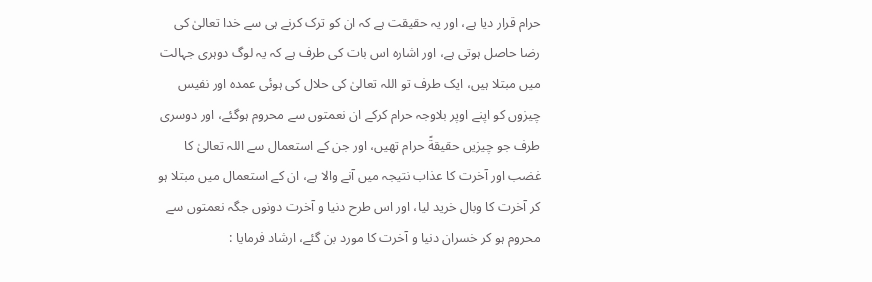حرام قرار دیا ہے، اور یہ حقیقت ہے کہ ان کو ترک کرنے ہی سے خدا تعالیٰ کی رضا حاصل ہوتی ہے، اور اشارہ اس بات کی طرف ہے کہ یہ لوگ دوہری جہالت میں مبتلا ہیں، ایک طرف تو اللہ تعالیٰ کی حلال کی ہوئی عمدہ اور نفیس چیزوں کو اپنے اوپر بلاوجہ حرام کرکے ان نعمتوں سے محروم ہوگئے، اور دوسری طرف جو چیزیں حقیقةً حرام تھیں، اور جن کے استعمال سے اللہ تعالیٰ کا غضب اور آخرت کا عذاب نتیجہ میں آنے والا ہے، ان کے استعمال میں مبتلا ہو کر آخرت کا وبال خرید لیا، اور اس طرح دنیا و آخرت دونوں جگہ نعمتوں سے محروم ہو کر خسران دنیا و آخرت کا مورد بن گئے، ارشاد فرمایا :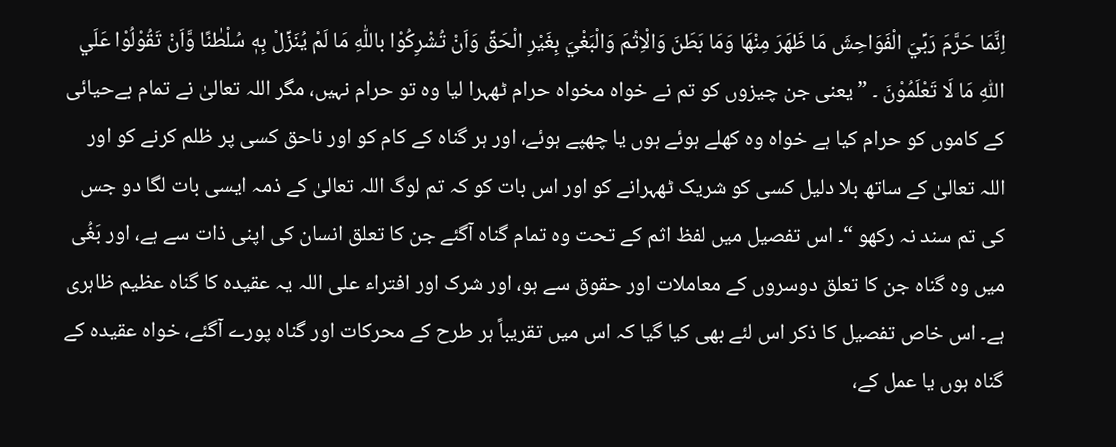اِنَّمَا حَرَّمَ رَبِّيَ الْفَوَاحِشَ مَا ظَهَرَ مِنْهَا وَمَا بَطَنَ وَالْاِثْمَ وَالْبَغْيَ بِغَيْرِ الْحَقِّ وَاَنْ تُشْرِكُوْا باللّٰهِ مَا لَمْ يُنَزِّلْ بِهٖ سُلْطٰنًا وَّاَنْ تَقُوْلُوْا عَلَي اللّٰهِ مَا لَا تَعْلَمُوْنَ ۔ ” یعنی جن چیزوں کو تم نے خواہ مخواہ حرام ٹھہرا لیا وہ تو حرام نہیں، مگر اللہ تعالیٰ نے تمام بےحیائی کے کاموں کو حرام کیا ہے خواہ وہ کھلے ہوئے ہوں یا چھپے ہوئے، اور ہر گناہ کے کام کو اور ناحق کسی پر ظلم کرنے کو اور اللہ تعالیٰ کے ساتھ بلا دلیل کسی کو شریک ٹھہرانے کو اور اس بات کو کہ تم لوگ اللہ تعالیٰ کے ذمہ ایسی بات لگا دو جس کی تم سند نہ رکھو “۔ اس تفصیل میں لفظ اثم کے تحت وہ تمام گناہ آگئے جن کا تعلق انسان کی اپنی ذات سے ہے، اور بَغُی میں وہ گناہ جن کا تعلق دوسروں کے معاملات اور حقوق سے ہو، اور شرک اور افتراء علی اللہ یہ عقیدہ کا گناہ عظیم ظاہری ہے۔ اس خاص تفصیل کا ذکر اس لئے بھی کیا گیا کہ اس میں تقریباً ہر طرح کے محرکات اور گناہ پورے آگئے، خواہ عقیدہ کے گناہ ہوں یا عمل کے،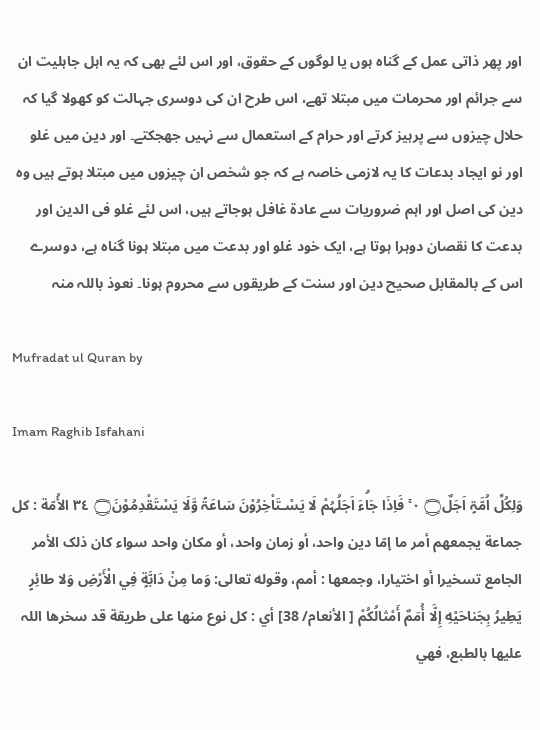اور پھر ذاتی عمل کے گناہ ہوں یا لوگوں کے حقوق، اور اس لئے بھی کہ یہ اہل جاہلیت ان سے جرائم اور محرمات میں مبتلا تھے، اس طرح ان کی دوسری جہالت کو کھولا گیا کہ حلال چیزوں سے پرہیز کرتے اور حرام کے استعمال سے نہیں جھجکتے۔ اور دین میں غلو اور نو ایجاد بدعات کا یہ لازمی خاصہ ہے کہ جو شخص ان چیزوں میں مبتلا ہوتے ہیں وہ دین کی اصل اور اہم ضروریات سے عادة غافل ہوجاتے ہیں، اس لئے غلو فی الدین اور بدعت کا نقصان دوہرا ہوتا ہے، ایک خود غلو اور بدعت میں مبتلا ہونا گناہ ہے، دوسرے اس کے بالمقابل صحیح دین اور سنت کے طریقوں سے محروم ہونا۔ نعوذ باللہ منہ

Mufradat ul Quran by

Imam Raghib Isfahani

وَلِكُلِّ اُمَّۃٍ اَجَلٌ۝ ٠ ۚ فَاِذَا جَاۗءَ اَجَلُہُمْ لَا يَسْـتَاْخِرُوْنَ سَاعَۃً وَّلَا يَسْتَقْدِمُوْنَ۝ ٣٤ الأُمّة : كل جماعة يجمعهم أمر ما إمّا دين واحد، أو زمان واحد، أو مکان واحد سواء کان ذلک الأمر الجامع تسخیرا أو اختیارا، وجمعها : أمم، وقوله تعالی: وَما مِنْ دَابَّةٍ فِي الْأَرْضِ وَلا طائِرٍ يَطِيرُ بِجَناحَيْهِ إِلَّا أُمَمٌ أَمْثالُكُمْ [ الأنعام/ 38] أي : كل نوع منها علی طریقة قد سخرها اللہ عليها بالطبع، فهي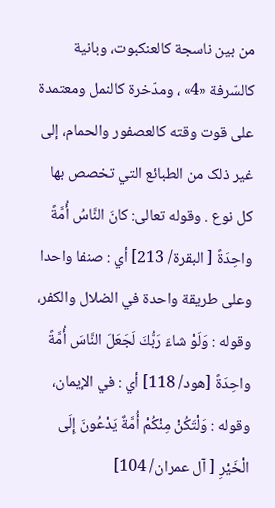من بين ناسجة کالعنکبوت، وبانية کالسّرفة «4» ، ومدّخرة کالنمل ومعتمدة علی قوت وقته کالعصفور والحمام، إلى غير ذلک من الطبائع التي تخصص بها كل نوع . وقوله تعالی: كانَ النَّاسُ أُمَّةً واحِدَةً [ البقرة/ 213] أي : صنفا واحدا وعلی طریقة واحدة في الضلال والکفر، وقوله : وَلَوْ شاءَ رَبُّكَ لَجَعَلَ النَّاسَ أُمَّةً واحِدَةً [هود/ 118] أي : في الإيمان، وقوله : وَلْتَكُنْ مِنْكُمْ أُمَّةٌ يَدْعُونَ إِلَى الْخَيْرِ [ آل عمران/ 104]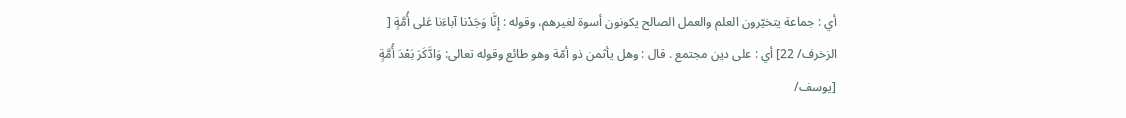أي : جماعة يتخيّرون العلم والعمل الصالح يکونون أسوة لغیرهم، وقوله : إِنَّا وَجَدْنا آباءَنا عَلى أُمَّةٍ [ الزخرف/ 22] أي : علی دين مجتمع . قال : وهل يأثمن ذو أمّة وهو طائع وقوله تعالی: وَادَّكَرَ بَعْدَ أُمَّةٍ [يوسف/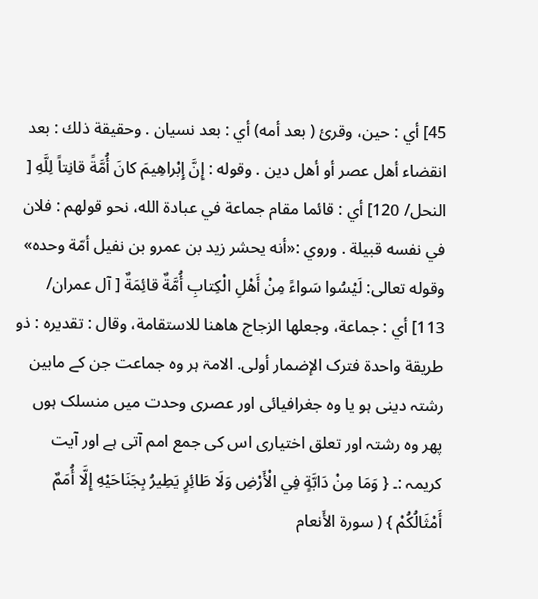45] أي : حين، وقرئ ( بعد أمه) أي : بعد نسیان . وحقیقة ذلك : بعد انقضاء أهل عصر أو أهل دين . وقوله : إِنَّ إِبْراهِيمَ كانَ أُمَّةً قانِتاً لِلَّهِ [ النحل/ 120] أي : قائما مقام جماعة في عبادة الله، نحو قولهم : فلان في نفسه قبیلة . وروي :«أنه يحشر زيد بن عمرو بن نفیل أمّة وحده» وقوله تعالی: لَيْسُوا سَواءً مِنْ أَهْلِ الْكِتابِ أُمَّةٌ قائِمَةٌ [ آل عمران/ 113] أي : جماعة، وجعلها الزجاج هاهنا للاستقامة، وقال : تقدیره : ذو طریقة واحدة فترک الإضمار أولی. الامۃ ہر وہ جماعت جن کے مابین رشتہ دینی ہو یا وہ جغرافیائی اور عصری وحدت میں منسلک ہوں پھر وہ رشتہ اور تعلق اختیاری اس کی جمع امم آتی ہے اور آیت کریمہ :۔ { وَمَا مِنْ دَابَّةٍ فِي الْأَرْضِ وَلَا طَائِرٍ يَطِيرُ بِجَنَاحَيْهِ إِلَّا أُمَمٌ أَمْثَالُكُمْ } ( سورة الأَنعام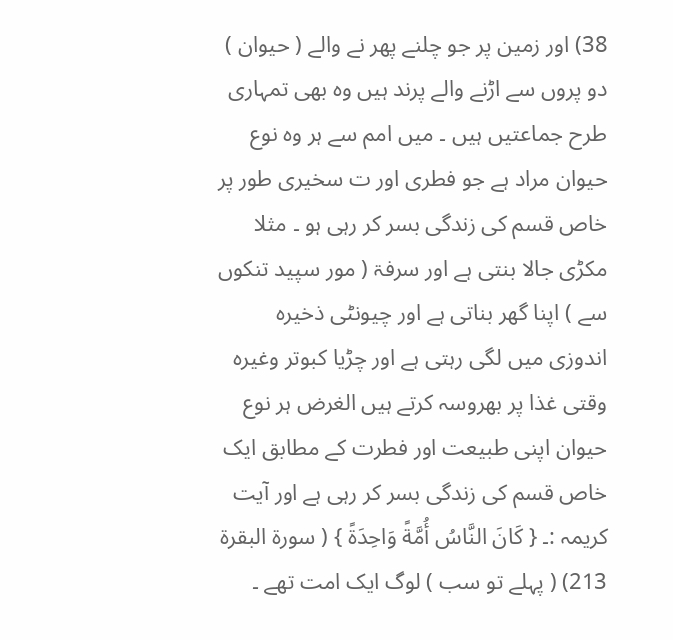38) اور زمین پر جو چلنے پھر نے والے ( حیوان ) دو پروں سے اڑنے والے پرند ہیں وہ بھی تمہاری طرح جماعتیں ہیں ۔ میں امم سے ہر وہ نوع حیوان مراد ہے جو فطری اور ت سخیری طور پر خاص قسم کی زندگی بسر کر رہی ہو ۔ مثلا مکڑی جالا بنتی ہے اور سرفۃ ( مور سپید تنکوں سے ) اپنا گھر بناتی ہے اور چیونٹی ذخیرہ اندوزی میں لگی رہتی ہے اور چڑیا کبوتر وغیرہ وقتی غذا پر بھروسہ کرتے ہیں الغرض ہر نوع حیوان اپنی طبیعت اور فطرت کے مطابق ایک خاص قسم کی زندگی بسر کر رہی ہے اور آیت کریمہ :۔ { كَانَ النَّاسُ أُمَّةً وَاحِدَةً } ( سورة البقرة 213) ( پہلے تو سب ) لوگ ایک امت تھے ۔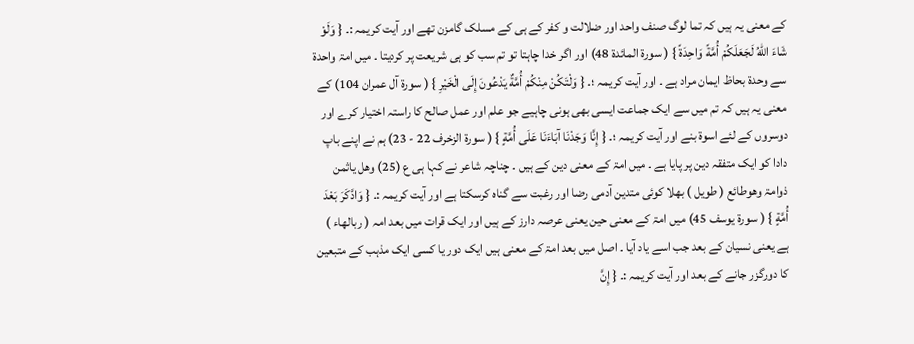کے معنی یہ ہیں کہ تما لوگ صنف واحد اور ضلالت و کفر کے ہی کے مسلک گامزن تھے اور آیت کریمہ :۔ { وَلَوْ شَاءَ اللهُ لَجَعَلَكُمْ أُمَّةً وَاحِدَةً } ( سورة المائدة 48) اور اگر خدا چاہتا تو تم سب کو ہی شریعت پر کردیتا ۔ میں امۃ واحدۃ سے وحدۃ بحاظ ایمان مراد ہے ۔ اور آیت کریمہ ؛۔ { وَلْتَكُنْ مِنْكُمْ أُمَّةٌ يَدْعُونَ إِلَى الْخَيْرِ } ( سورة آل عمران 104) کے معنی یہ ہیں کہ تم میں سے ایک جماعت ایسی بھی ہونی چاہیے جو علم اور عمل صالح کا راستہ اختیار کرے اور دوسروں کے لئے اسوۃ بنے اور آیت کریمہ ؛۔ { إِنَّا وَجَدْنَا آبَاءَنَا عَلَى أُمَّةٍ } ( سورة الزخرف 22 - 23) ہم نے اپنے باپ دادا کو ایک متفقہ دین پر پایا ہے ۔ میں امۃ کے معنی دین کے ہیں ۔ چناچہ شاعر نے کہا ہی ع (25) وھل یاثمن ذوامۃ وھوطائع ( طویل ) بھلا کوئی متدین آدمی رضا اور رغبت سے گناہ کرسکتا ہے اور آیت کریمہ :۔ { وَادَّكَرَ بَعْدَ أُمَّةٍ } ( سورة يوسف 45) میں امۃ کے معنی حین یعنی عرصہ دارز کے ہیں اور ایک قرات میں بعد امہ ( ربالھاء ) ہے یعنی نسیان کے بعد جب اسے یاد آیا ۔ اصل میں بعد امۃ کے معنی ہیں ایک دور یا کسی ایک مذہب کے متبعین کا دورگزر جانے کے بعد اور آیت کریمہ :۔ { إِنَّ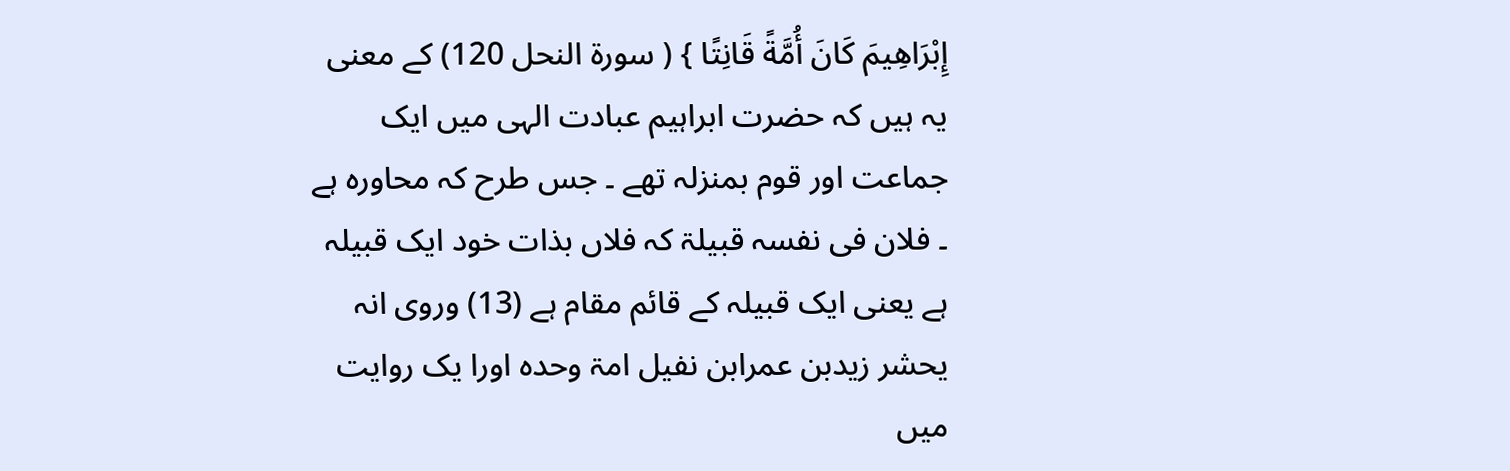إِبْرَاهِيمَ كَانَ أُمَّةً قَانِتًا } ( سورة النحل 120) کے معنی یہ ہیں کہ حضرت ابراہیم عبادت الہی میں ایک جماعت اور قوم بمنزلہ تھے ۔ جس طرح کہ محاورہ ہے ۔ فلان فی نفسہ قبیلۃ کہ فلاں بذات خود ایک قبیلہ ہے یعنی ایک قبیلہ کے قائم مقام ہے (13) وروی انہ یحشر زیدبن عمرابن نفیل امۃ وحدہ اورا یک روایت میں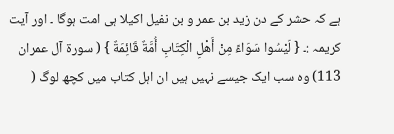ہے کہ حشر کے دن زید بن عمر و بن نفیل اکیلا ہی امت ہوگا ۔ اور آیت کریمہ :۔ { لَيْسُوا سَوَاءً مِنْ أَهْلِ الْكِتَابِ أُمَّةٌ قَائِمَةٌ } ( سورة آل عمران 113) وہ سب ایک جیسے نہیں ہیں ان اہل کتاب میں کچھ لوگ (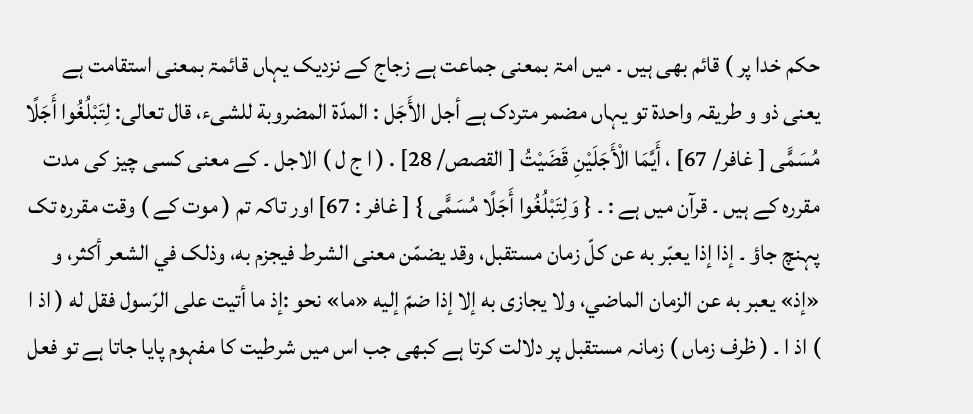حکم خدا پر ) قائم بھی ہیں ۔ میں امۃ بمعنی جماعت ہے زجاج کے نزدیک یہاں قائمۃ بمعنی استقامت ہے یعنی ذو و طریقہ واحدۃ تو یہاں مضمر متردک ہے أجل الأَجَل : المدّة المضروبة للشیء، قال تعالی: لِتَبْلُغُوا أَجَلًا مُسَمًّى [ غافر/ 67] ، أَيَّمَا الْأَجَلَيْنِ قَضَيْتُ [ القصص/ 28] . ( ا ج ل ) الاجل ۔ کے معنی کسی چیز کی مدت مقررہ کے ہیں ۔ قرآن میں ہے : ۔ { وَلِتَبْلُغُوا أَجَلًا مُسَمًّى } [ غافر : 67] اور تاکہ تم ( موت کے ) وقت مقررہ تک پہنچ جاؤ ۔ إذا إذا يعبّر به عن کلّ زمان مستقبل، وقد يضمّن معنی الشرط فيجزم به، وذلک في الشعر أكثر، و «إذ» يعبر به عن الزمان الماضي، ولا يجازی به إلا إذا ضمّ إليه «ما» نحو :إذ ما أتيت علی الرّسول فقل له ( اذ ا ) اذ ا ۔ ( ظرف زماں ) زمانہ مستقبل پر دلالت کرتا ہے کبھی جب اس میں شرطیت کا مفہوم پایا جاتا ہے تو فعل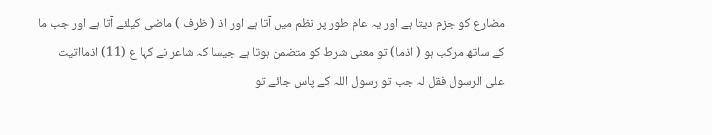مضارع کو جزم دیتا ہے اور یہ عام طور پر نظم میں آتا ہے اور اذ ( ظرف ) ماضی کیلئے آتا ہے اور جب ما کے ساتھ مرکب ہو ( اذما) تو معنی شرط کو متضمن ہوتا ہے جیسا کہ شاعر نے کہا ع (11) اذمااتیت علی الرسول فقل لہ جب تو رسول اللہ کے پاس جائے تو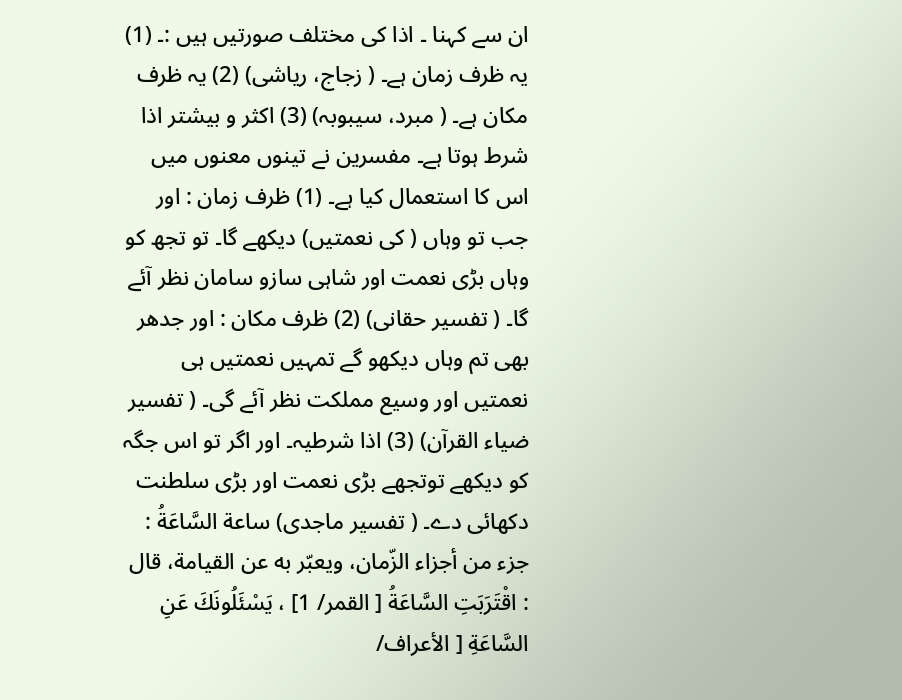ان سے کہنا ۔ اذا کی مختلف صورتیں ہیں :۔ (1) یہ ظرف زمان ہے۔ ( زجاج، ریاشی) (2) یہ ظرف مکان ہے۔ ( مبرد، سیبوبہ) (3) اکثر و بیشتر اذا شرط ہوتا ہے۔ مفسرین نے تینوں معنوں میں اس کا استعمال کیا ہے۔ (1) ظرف زمان : اور جب تو وہاں ( کی نعمتیں) دیکھے گا۔ تو تجھ کو وہاں بڑی نعمت اور شاہی سازو سامان نظر آئے گا۔ ( تفسیر حقانی) (2) ظرف مکان : اور جدھر بھی تم وہاں دیکھو گے تمہیں نعمتیں ہی نعمتیں اور وسیع مملکت نظر آئے گی۔ ( تفسیر ضیاء القرآن) (3) اذا شرطیہ۔ اور اگر تو اس جگہ کو دیکھے توتجھے بڑی نعمت اور بڑی سلطنت دکھائی دے۔ ( تفسیر ماجدی) ساعة السَّاعَةُ : جزء من أجزاء الزّمان، ويعبّر به عن القیامة، قال : اقْتَرَبَتِ السَّاعَةُ [ القمر/ 1] ، يَسْئَلُونَكَ عَنِ السَّاعَةِ [ الأعراف/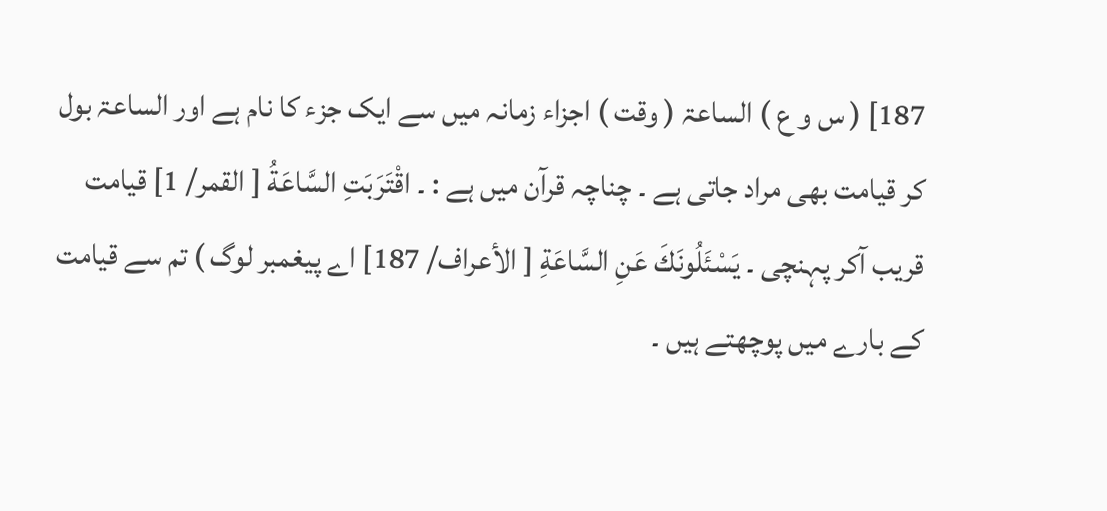187] ( س و ع ) الساعۃ ( وقت ) اجزاء زمانہ میں سے ایک جزء کا نام ہے اور الساعۃ بول کر قیامت بھی مراد جاتی ہے ۔ چناچہ قرآن میں ہے : ۔ اقْتَرَبَتِ السَّاعَةُ [ القمر/ 1] قیامت قریب آکر پہنچی ۔ يَسْئَلُونَكَ عَنِ السَّاعَةِ [ الأعراف/ 187] اے پیغمبر لوگ ) تم سے قیامت کے بارے میں پوچھتے ہیں ۔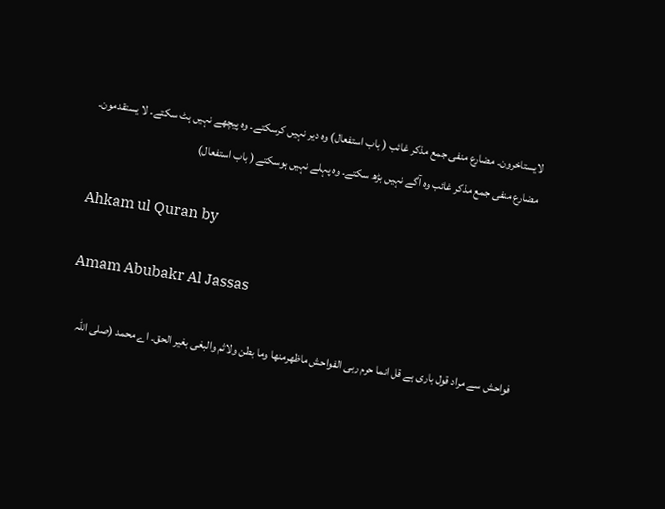لایستاخرون۔ مضارع منفی جمع مذکر غائب ( باب استفعال) وہ دیر نہیں کرسکتے۔ وہ پیچھے نہیں ہٹ سکتے۔ لا یستقدمون۔ مضارع منفی جمع مذکر غائب وہ آگے نہیں بڑھ سکتے۔ وہ پہلے نہیں ہوسکتے ( باب استفعال)

Ahkam ul Quran by

Amam Abubakr Al Jassas

فواحش سے مراد قول باری ہے قل انما حرم ربی الفواحش ماظھرمنھا وما بطن ولاثم والبغی بغیر الحق۔ اے محمد (صلی اللہ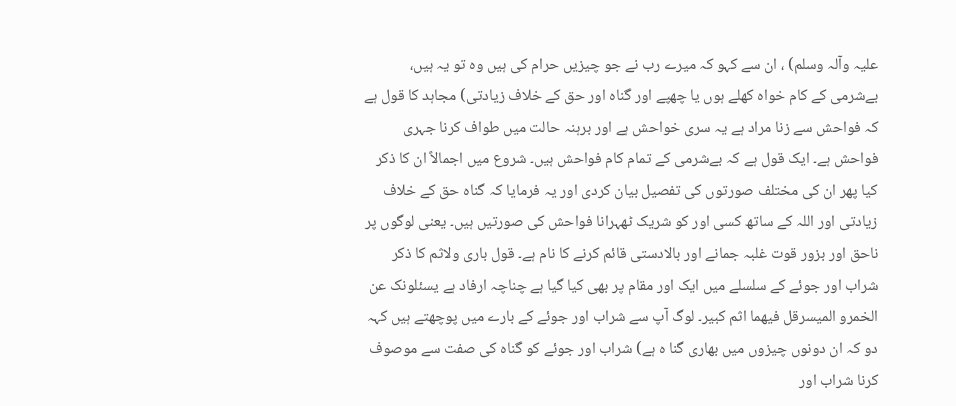علیہ وآلہ وسلم) ، ان سے کہو کہ میرے رب نے جو چیزیں حرام کی ہیں وہ تو یہ ہیں، بےشرمی کے کام خواہ کھلے ہوں یا چھپے اور گناہ اور حق کے خلاف زیادتی) مجاہد کا قول ہے کہ فواحش سے زنا مراد ہے یہ سری خواحش ہے اور برہنہ حالت میں طواف کرنا جہری فواحش ہے۔ ایک قول ہے کہ بےشرمی کے تمام کام فواحش ہیں۔ شروع میں اجمالاً ان کا ذکر کیا پھر ان کی مختلف صورتوں کی تفصیل بیان کردی اور یہ فرمایا کہ گناہ حق کے خلاف زیادتی اور اللہ کے ساتھ کسی اور کو شریک ٹھہرانا فواحش کی صورتیں ہیں۔ یعنی لوگوں پر ناحق اور بزور قوت غلبہ جمانے اور بالادستی قائم کرنے کا نام ہے۔ قول باری ولاثم کا ذکر شراب اور جوئے کے سلسلے میں ایک اور مقام پر بھی کیا گیا ہے چناچہ ارفاد ہے یسئلونک عن الخمرو المیسرقل فیھما اثم کبیر۔ لوگ آپ سے شراب اور جوئے کے بارے میں پوچھتے ہیں کہہ دو کہ ان دونوں چیزوں میں بھاری گنا ہ ہے) شراب اور جوئے کو گناہ کی صفت سے موصوف کرنا شراب اور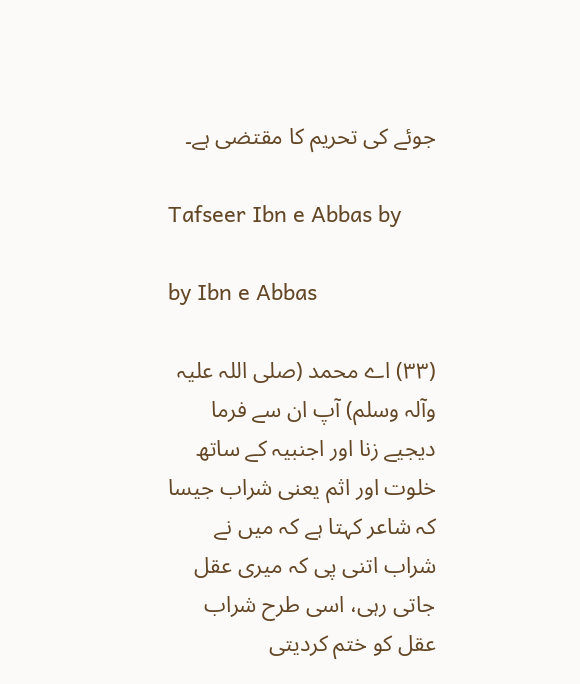جوئے کی تحریم کا مقتضی ہے۔

Tafseer Ibn e Abbas by

by Ibn e Abbas

(٣٣) اے محمد (صلی اللہ علیہ وآلہ وسلم) آپ ان سے فرما دیجیے زنا اور اجنبیہ کے ساتھ خلوت اور اثم یعنی شراب جیسا کہ شاعر کہتا ہے کہ میں نے شراب اتنی پی کہ میری عقل جاتی رہی، اسی طرح شراب عقل کو ختم کردیتی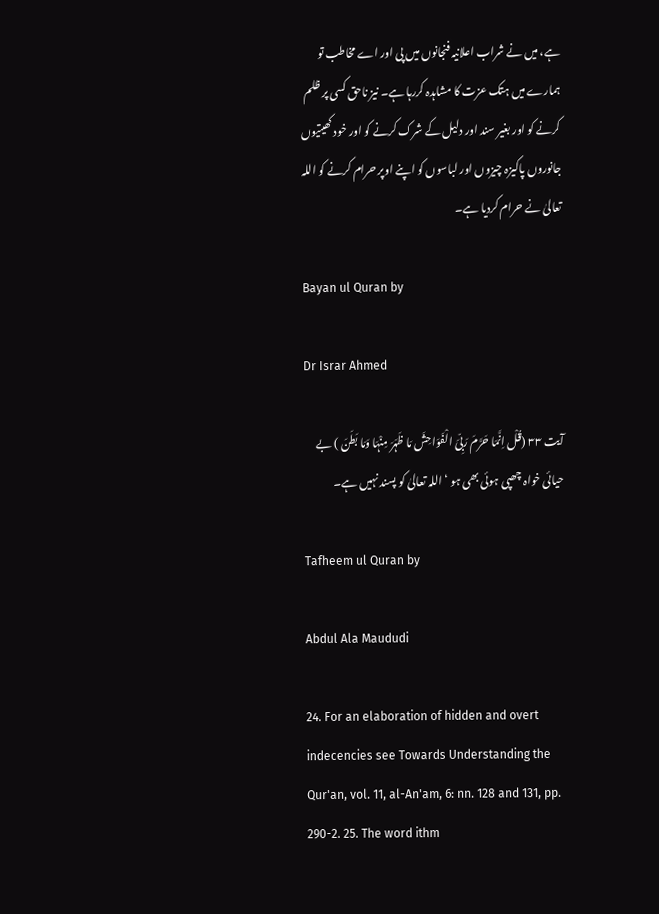ہے، میں نے شراب اعلانیہ فنجانوں میں پی اور اے مخاطب تو ہمارے میں ہتک عزت کا مشاہدہ کررہا ہے۔ نیز ناحق کسی پر ظلم کرنے کو اور بغیر سند اور دلیل کے شرک کرنے کو اور خود کھیتیوں جانوروں پاکیزہ چیزوں اور لباسوں کو اپنے اوپر حرام کرنے کو اللہ تعالیٰ نے حرام کردیا ہے۔

Bayan ul Quran by

Dr Israr Ahmed

آیت ٣٣ (قُلْ اِنَّمَا حَرَّمَ رَبِّیَ الْفَوَاحِشَ مَا ظَہَرَ مِنْہَا وَمَا بَطَنَ ) بے حیائی خواہ چھپی ہوئی بھی ہو ‘ اللہ تعالیٰ کو پسند نہیں ہے۔

Tafheem ul Quran by

Abdul Ala Maududi

24. For an elaboration of hidden and overt indecencies see Towards Understanding the Qur'an, vol. 11, al-An'am, 6: nn. 128 and 131, pp. 290-2. 25. The word ithm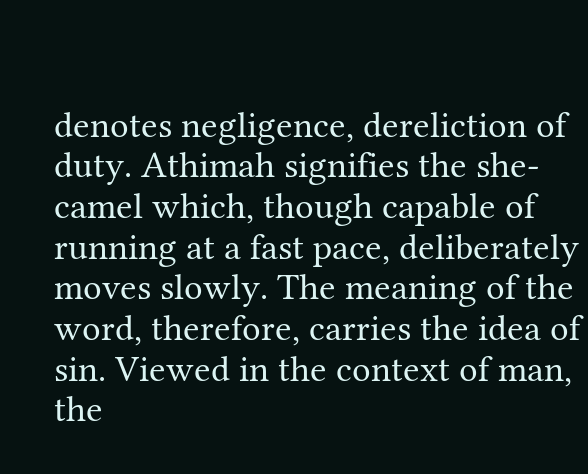denotes negligence, dereliction of duty. Athimah signifies the she-camel which, though capable of running at a fast pace, deliberately moves slowly. The meaning of the word, therefore, carries the idea of sin. Viewed in the context of man, the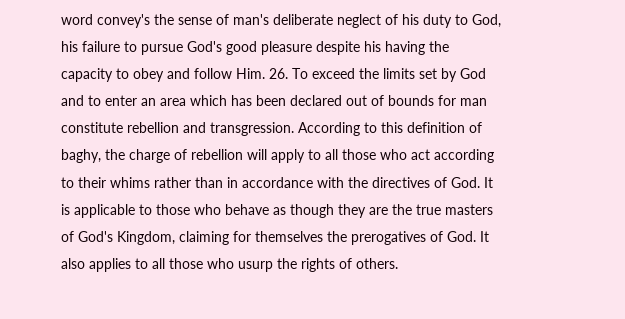word convey's the sense of man's deliberate neglect of his duty to God, his failure to pursue God's good pleasure despite his having the capacity to obey and follow Him. 26. To exceed the limits set by God and to enter an area which has been declared out of bounds for man constitute rebellion and transgression. According to this definition of baghy, the charge of rebellion will apply to all those who act according to their whims rather than in accordance with the directives of God. It is applicable to those who behave as though they are the true masters of God's Kingdom, claiming for themselves the prerogatives of God. It also applies to all those who usurp the rights of others.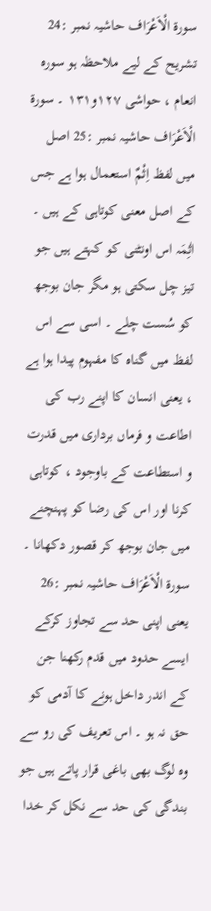سورة الْاَعْرَاف حاشیہ نمبر :24 تشریح کے لیے ملاحظہ ہو سورہ انعام ، حواشی ١۲۷و١۳١ ۔ سورة الْاَعْرَاف حاشیہ نمبر :25 اصل میں لفظ اِثْمٌ استعمال ہوا ہے جس کے اصل معنی کوتاہی کے ہیں ۔ اٰثِمَہ اس اونٹنی کو کہتے ہیں جو تیز چل سکتی ہو مگر جان بوجھ کو سُست چلے ۔ اسی سے اس لفظ میں گناہ کا مفہوم پیدا ہوا ہے ، یعنی انسان کا اپنے رب کی اطاعت و فرماں برداری میں قدرت و استطاعت کے باوجود ، کوتاہی کرنا اور اس کی رضا کو پہنچنے میں جان بوجھ کر قصور دکھانا ۔ سورة الْاَعْرَاف حاشیہ نمبر :26 یعنی اپنی حد سے تجاوز کرکے ایسے حدود میں قدم رکھنا جن کے اندر داخل ہونے کا آدمی کو حق نہ ہو ۔ اس تعریف کی رو سے وہ لوگ بھی باغی قرار پاتے ہیں جو بندگی کی حد سے نکل کر خدا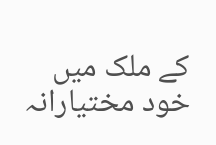کے ملک میں خود مختیارانہ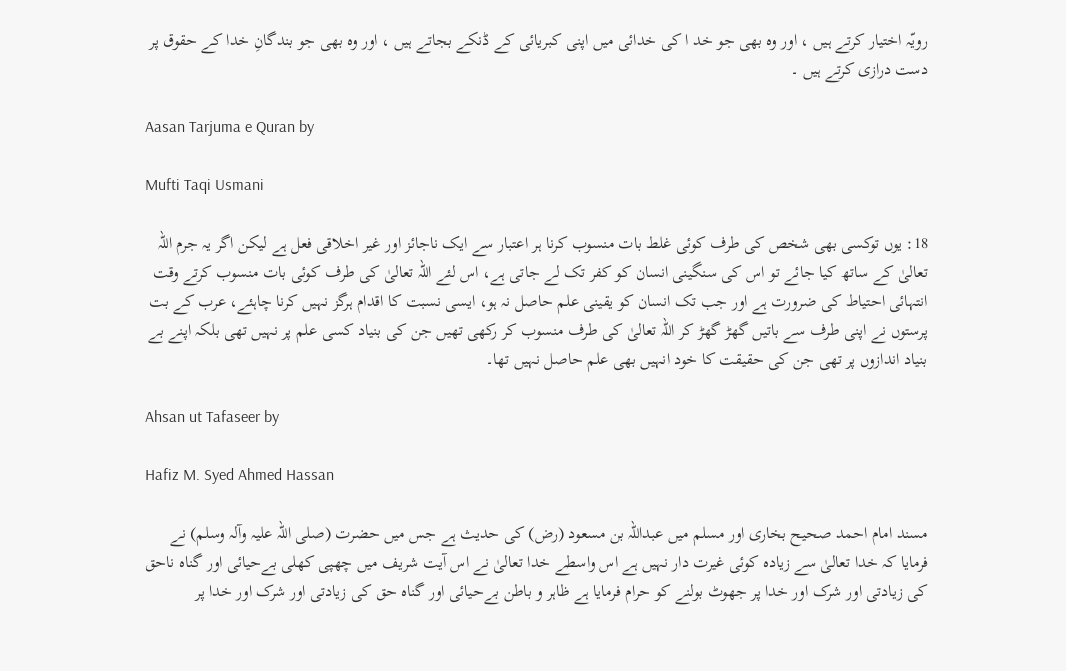رویّہ اختیار کرتے ہیں ، اور وہ بھی جو خد ا کی خدائی میں اپنی کبریائی کے ڈنکے بجاتے ہیں ، اور وہ بھی جو بندگانِ خدا کے حقوق پر دست درازی کرتے ہیں ۔

Aasan Tarjuma e Quran by

Mufti Taqi Usmani

18: یوں توکسی بھی شخص کی طرف کوئی غلط بات منسوب کرنا ہر اعتبار سے ایک ناجائز اور غیر اخلاقی فعل ہے لیکن اگر یہ جرم اللہ تعالیٰ کے ساتھ کیا جائے تو اس کی سنگینی انسان کو کفر تک لے جاتی ہے، اس لئے اللہ تعالیٰ کی طرف کوئی بات منسوب کرتے وقت انتہائی احتیاط کی ضرورت ہے اور جب تک انسان کو یقینی علم حاصل نہ ہو، ایسی نسبت کا اقدام ہرگز نہیں کرنا چاہئے، عرب کے بت پرستوں نے اپنی طرف سے باتیں گھڑ گھڑ کر اللہ تعالیٰ کی طرف منسوب کر رکھی تھیں جن کی بنیاد کسی علم پر نہیں تھی بلکہ اپنے بے بنیاد اندازوں پر تھی جن کی حقیقت کا خود انہیں بھی علم حاصل نہیں تھا۔

Ahsan ut Tafaseer by

Hafiz M. Syed Ahmed Hassan

مسند امام احمد صحیح بخاری اور مسلم میں عبداللہ بن مسعود (رض) کی حدیث ہے جس میں حضرت (صلی اللہ علیہ وآلہ وسلم) نے فرمایا کہ خدا تعالیٰ سے زیادہ کوئی غیرت دار نہیں ہے اس واسطے خدا تعالیٰ نے اس آیت شریف میں چھپی کھلی بےحیائی اور گناہ ناحق کی زیادتی اور شرک اور خدا پر جھوٹ بولنے کو حرام فرمایا ہے ظاہر و باطن بےحیائی اور گناہ حق کی زیادتی اور شرک اور خدا پر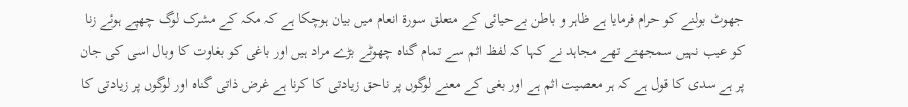جھوٹ بولنے کو حرام فرمایا ہے ظاہر و باطن بےحیائی کے متعلق سورة انعام میں بیان ہوچکا ہے کہ مکہ کے مشرک لوگ چھپے ہوئے زنا کو عیب نہیں سمجھتے تھے مجاہد نے کہا کہ لفظ اثم سے تمام گناہ چھوٹے بڑے مراد ہیں اور باغی کو بغاوت کا وبال اسی کی جان پر ہے سدی کا قول ہے کہ ہر معصیت اثم ہے اور بغی کے معنے لوگوں پر ناحق زیادتی کا کرنا ہے غرض ذاتی گناہ اور لوگوں پر زیادتی کا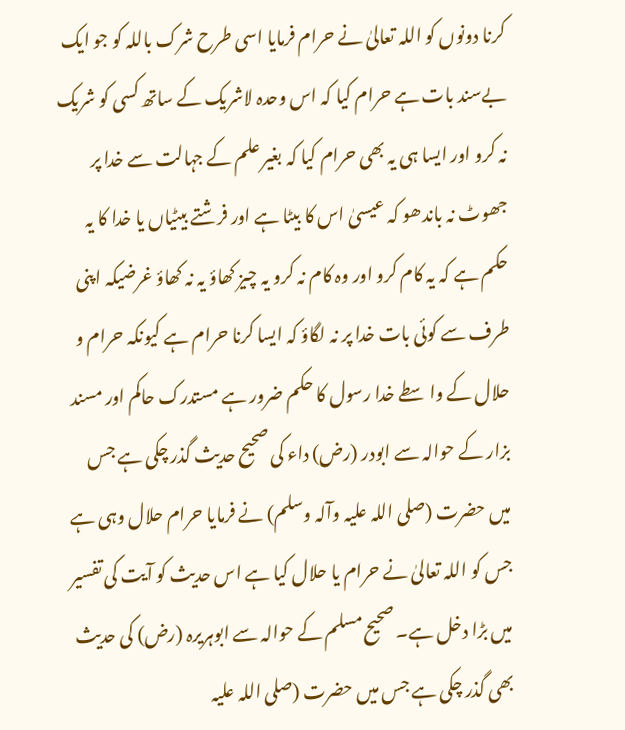کرنا دونوں کو اللہ تعالیٰ نے حرام فرمایا اسی طرح شرک باللہ کو جو ایک بےسند بات ہے حرام کیا کہ اس وحدہ لاشریک کے ساتھ کسی کو شریک نہ کرو اور ایسا ہی یہ بھی حرام کیا کہ بغیر علم کے جہالت سے خدا پر جھوٹ نہ باندھو کہ عیسیٰ اس کا بیٹا ہے اور فرشتے بیٹیاں یا خدا کا یہ حکم ہے کہ یہ کام کرو اور وہ کام نہ کرو یہ چیز کھاؤ یہ نہ کھاؤ غرضیکہ اپنی طرف سے کوئی بات خدا پر نہ لگاؤ کہ ایسا کرنا حرام ہے کیونکہ حرام و حلال کے واسطے خدا رسول کا حکم ضرور ہے مستدرک حاکم اور مسند بزار کے حوالہ سے ابودر (رض) داء کی صحیح حدیث گذر چکی ہے جس میں حضرت (صلی اللہ علیہ وآلہ وسلم) نے فرمایا حرام حلال وہی ہے جس کو اللہ تعالیٰ نے حرام یا حلال کیا ہے اس حدیث کو آیت کی تفسیر میں بڑا دخل ہے۔ صحیح مسلم کے حوالہ سے ابوہریرہ (رض) کی حدیث بھی گذر چکی ہے جس میں حضرت (صلی اللہ علیہ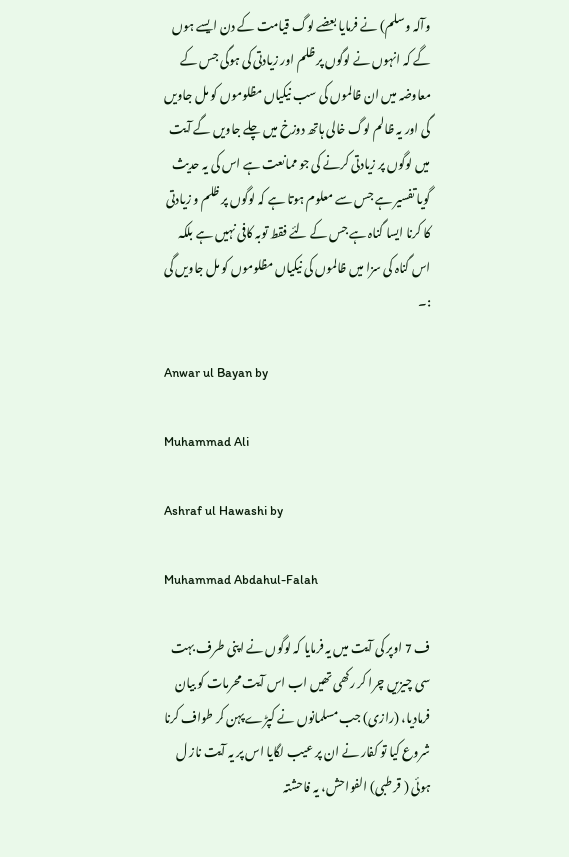وآلہ وسلم) نے فرمایا بعضے لوگ قیامت کے دن ایسے ہوں گے کہ انہوں نے لوگوں پر ظلم اور زیادتی کی ہوگی جس کے معاوضہ میں ان ظالموں کی سب نیکیاں مظلوموں کو مل جاویں گی اور یہ ظالم لوگ خالی ہاتھ دوزخ میں چلے جاویں گے آیت میں لوگوں پر زیادتی کرنے کی جو ممانعت ہے اس کی یہ حدیث گویا تفسیر ہے جس سے معلوم ہوتا ہے کہ لوگوں پر ظلم و زیادتی کا کرنا ایسا گناہ ہے جس کے لئے فقط توبہ کافی نہیں ہے بلکہ اس گناہ کی سزا میں ظالموں کی نیکیاں مظلوموں کو مل جاویں گی :۔

Anwar ul Bayan by

Muhammad Ali

Ashraf ul Hawashi by

Muhammad Abdahul-Falah

ف 7 اوپر کی آیت میں یہ فرمایا کہ لوگوں نے اپنی طرف بہت سی چیزیں چرا کر رکھی تھیں اب اس آیت محرمات کو بیان فرمادیا، (رازی) جب مسلمانوں نے کپڑے پہن کر طواف کرنا شروع کیا تو کفار نے ان پر عیب لگایا اس پر یہ آیت ناز ل ہوئی ( قر طبی) الفواحش، یہ فاحشتہ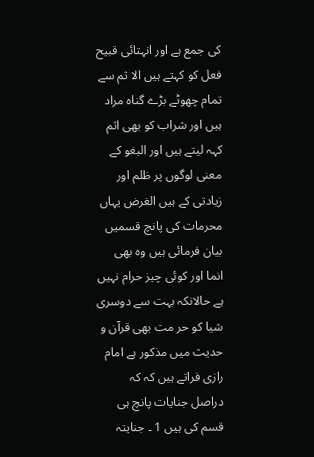کی جمع ہے اور انہتائی قبیح فعل کو کہتے ہیں الا ثم سے تمام چھوٹے بڑے گناہ مراد ہیں اور شراب کو بھی اثم کہہ لیتے ہیں اور البغو کے معنی لوگوں پر ظلم اور زیادتی کے ہیں الغرض یہاں محرمات کی پانچ قسمیں بیان فرمائی ہیں وہ بھی انما اور کوئی چیز حرام نہیں ہے حالانکہ بہت سے دوسری شیا کو حر مت بھی قرآن و حدیث میں مذکور ہے امام رازی فراتے ہیں کہ کہ دراصل جنایات پانچ ہی قسم کی ہیں 1 ۔ جنایتہ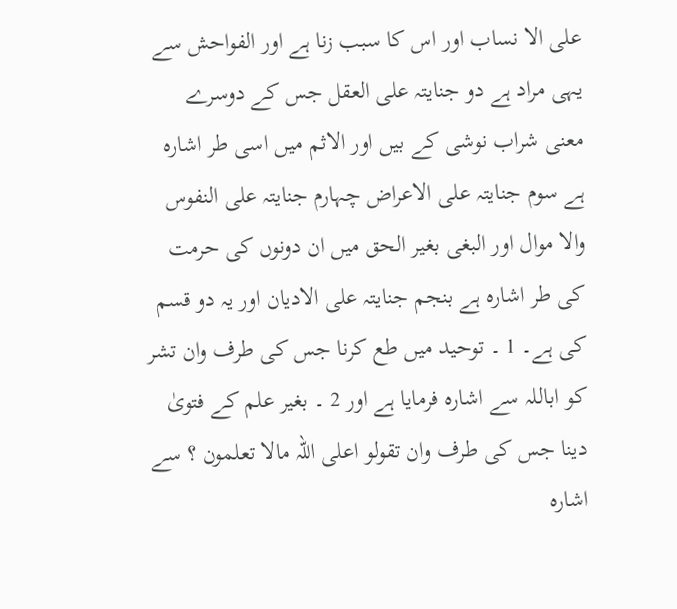علی الا نساب اور اس کا سبب زنا ہے اور الفواحش سے یہی مراد ہے دو جنایتہ علی العقل جس کے دوسرے معنی شراب نوشی کے بیں اور الاثم میں اسی طر اشارہ ہے سوم جنایتہ علی الاعراض چہارم جنایتہ علی النفوس والا موال اور البغی بغیر الحق میں ان دونوں کی حرمت کی طر اشارہ ہے بنجم جنایتہ علی الادیان اور یہ دو قسم کی ہے۔ 1 ۔ توحید میں طع کرنا جس کی طرف وان تشر کو اباللہ سے اشارہ فرمایا ہے اور 2 ۔ بغیر علم کے فتویٰ دینا جس کی طرف وان تقولو اعلی اللہ مالا تعلمون ؟ سے اشارہ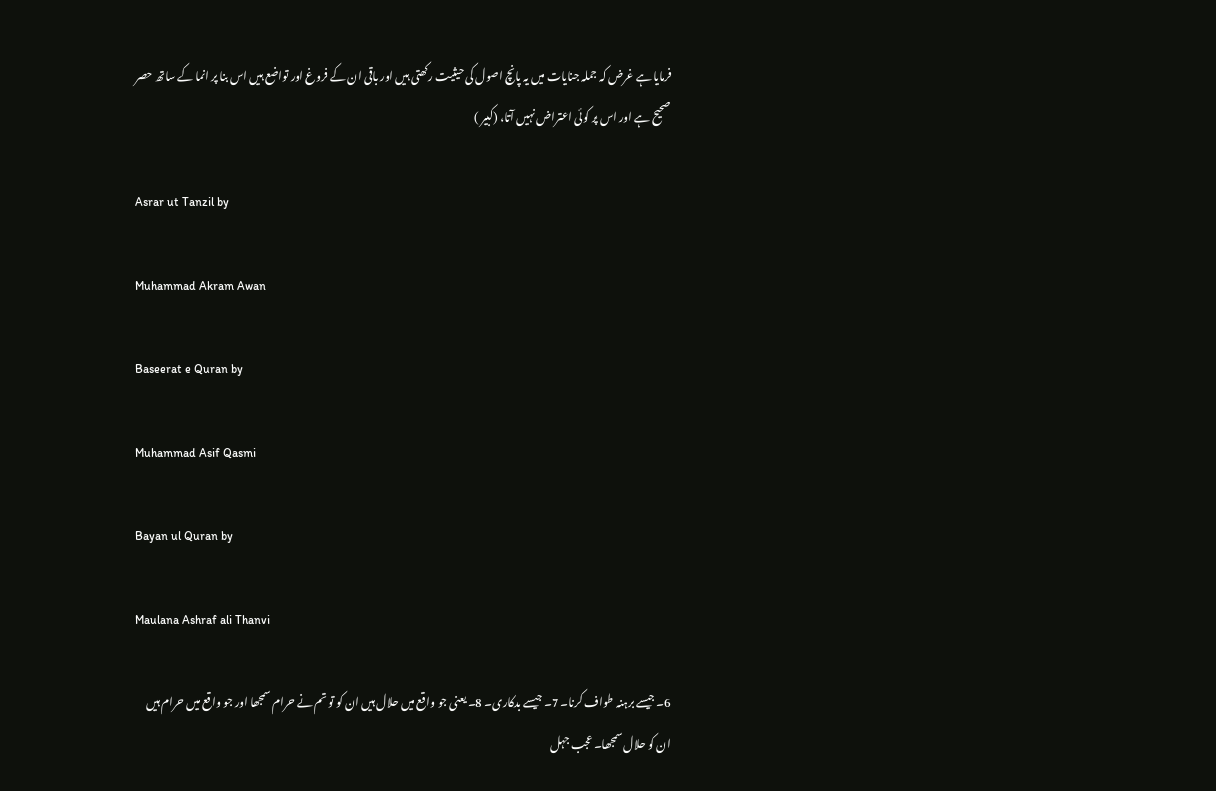فرمایا ہے غرض کہ جملہ جنایات میں یہ پانچ اصول کی حیثیت رکھتی ہیں اور باقی ان کے فروغ اور تواضع ہیں اس بنا پر انما کے ساتھ حصر صحیح ہے اور اس پر کوئی اعتراض نہیں آتا، (کبیر )

Asrar ut Tanzil by

Muhammad Akram Awan

Baseerat e Quran by

Muhammad Asif Qasmi

Bayan ul Quran by

Maulana Ashraf ali Thanvi

6۔ جیسے برہنہ طواف کرنا۔ 7۔ جیسے بدکاری۔ 8۔ یعنی جو واقع میں حلال ہیں ان کو تو تم نے حرام سمجھا اور جو واقع میں حرام ہیں ان کو حلال سمجھا۔ عجب جہل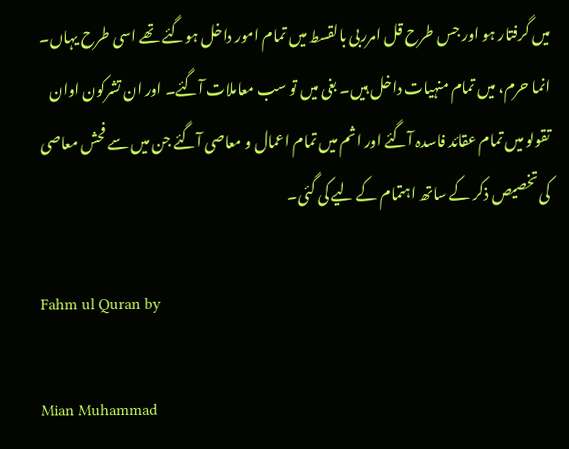میں گرفتار ہو اور جس طرح قل امرربی بالقسط میں تمام امور داخل ہوگئے تھے اسی طرح یہاں۔ انما حرم، میں تمام منہیات داخل ہیں۔ بغی میں تو سب معاملات آگئے۔ اور ان تشرکون اوان تقولو میں تمام عقائد فاسدہ آگئے اور اثم میں تمام اعمال و معاصی آگئے جن میں سے فحش معاصی کی تخصیص ذکر کے ساتھ اہتمام کے لیے کی گئی۔

Fahm ul Quran by

Mian Muhammad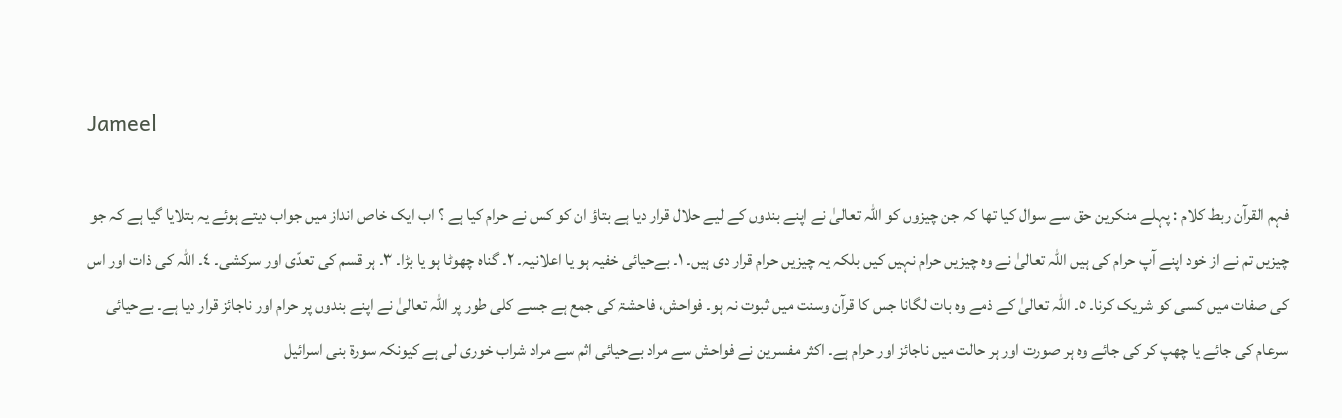Jameel

فہم القرآن ربط کلام : پہلے منکرین حق سے سوال کیا تھا کہ جن چیزوں کو اللہ تعالیٰ نے اپنے بندوں کے لیے حلال قرار دیا ہے بتاؤ ان کو کس نے حرام کیا ہے ؟ اب ایک خاص انداز میں جواب دیتے ہوئے یہ بتلایا گیا ہے کہ جو چیزیں تم نے از خود اپنے آپ حرام کی ہیں اللہ تعالیٰ نے وہ چیزیں حرام نہیں کیں بلکہ یہ چیزیں حرام قرار دی ہیں۔ ١۔ بےحیائی خفیہ ہو یا اعلانیہ۔ ٢۔ گناہ چھوٹا ہو یا بڑا۔ ٣۔ ہر قسم کی تعدّی اور سرکشی۔ ٤۔ اللہ کی ذات اور اس کی صفات میں کسی کو شریک کرنا۔ ٥۔ اللہ تعالیٰ کے ذمے وہ بات لگانا جس کا قرآن وسنت میں ثبوت نہ ہو۔ فواحش، فاحشۃ کی جمع ہے جسے کلی طور پر اللہ تعالیٰ نے اپنے بندوں پر حرام اور ناجائز قرار دیا ہے۔ بےحیائی سرعام کی جائے یا چھپ کر کی جائے وہ ہر صورت اور ہر حالت میں ناجائز اور حرام ہے۔ اکثر مفسرین نے فواحش سے مراد بےحیائی اثم سے مراد شراب خوری لی ہے کیونکہ سورة بنی اسرائیل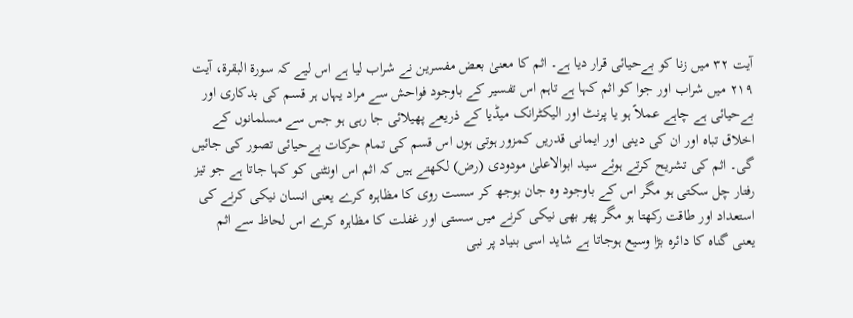آیت ٣٢ میں زنا کو بےحیائی قرار دیا ہے۔ اثم کا معنیٰ بعض مفسرین نے شراب لیا ہے اس لیے کہ سورة البقرۃ، آیت ٢١٩ میں شراب اور جوا کو اثم کہا ہے تاہم اس تفسیر کے باوجود فواحش سے مراد یہاں ہر قسم کی بدکاری اور بےحیائی ہے چاہے عملاً ہو یا پرنٹ اور الیکٹرانک میڈیا کے ذریعے پھیلائی جا رہی ہو جس سے مسلمانوں کے اخلاق تباہ اور ان کی دینی اور ایمانی قدریں کمزور ہوتی ہوں اس قسم کی تمام حرکات بےحیائی تصور کی جائیں گی۔ اثم کی تشریح کرتے ہوئے سید ابوالاعلیٰ مودودی (رض) لکھتے ہیں کہ اثم اس اونٹنی کو کہا جاتا ہے جو تیز رفتار چل سکتی ہو مگر اس کے باوجود وہ جان بوجھ کر سست روی کا مظاہرہ کرے یعنی انسان نیکی کرنے کی استعداد اور طاقت رکھتا ہو مگر پھر بھی نیکی کرنے میں سستی اور غفلت کا مظاہرہ کرے اس لحاظ سے اثم یعنی گناہ کا دائرہ بڑا وسیع ہوجاتا ہے شاید اسی بنیاد پر نبی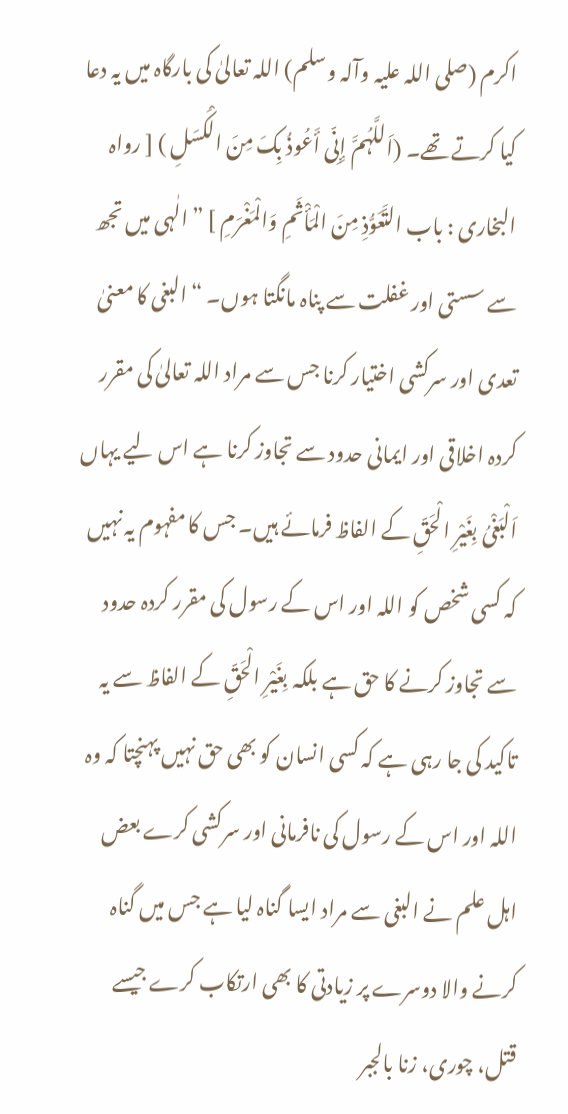اکرم (صلی اللہ علیہ وآلہ وسلم) اللہ تعالیٰ کی بارگاہ میں یہ دعا کیا کرتے تھے۔ (اَللَّہُمَّ إِنِّی أَعُوذُ بِکَ مِنَ الْکَسَلِ ) [ رواہ البخاری : باب التَّعَوُّذِ مِنَ الْمَأْثَمِ وَالْمَغْرَمِ ] ” الٰہی میں تجھ سے سستی اور غفلت سے پناہ مانگتا ہوں۔ “ البغی کا معنیٰ تعدی اور سرکشی اختیار کرنا جس سے مراد اللہ تعالیٰ کی مقرر کردہ اخلاقی اور ایمانی حدود سے تجاوز کرنا ہے اس لیے یہاں اَلْبَغْیُ بِغَیْرِ الْحَقِّ کے الفاظ فرمائے ہیں۔ جس کا مفہوم یہ نہیں کہ کسی شخص کو اللہ اور اس کے رسول کی مقرر کردہ حدود سے تجاوز کرنے کا حق ہے بلکہ بِغَیْرِ الْحَقِّ کے الفاظ سے یہ تاکید کی جا رہی ہے کہ کسی انسان کو بھی حق نہیں پہنچتا کہ وہ اللہ اور اس کے رسول کی نافرمانی اور سرکشی کرے بعض اہل علم نے البغی سے مراد ایسا گناہ لیا ہے جس میں گناہ کرنے والا دوسرے پر زیادتی کا بھی ارتکاب کرے جیسے قتل، چوری، زنا بالجبر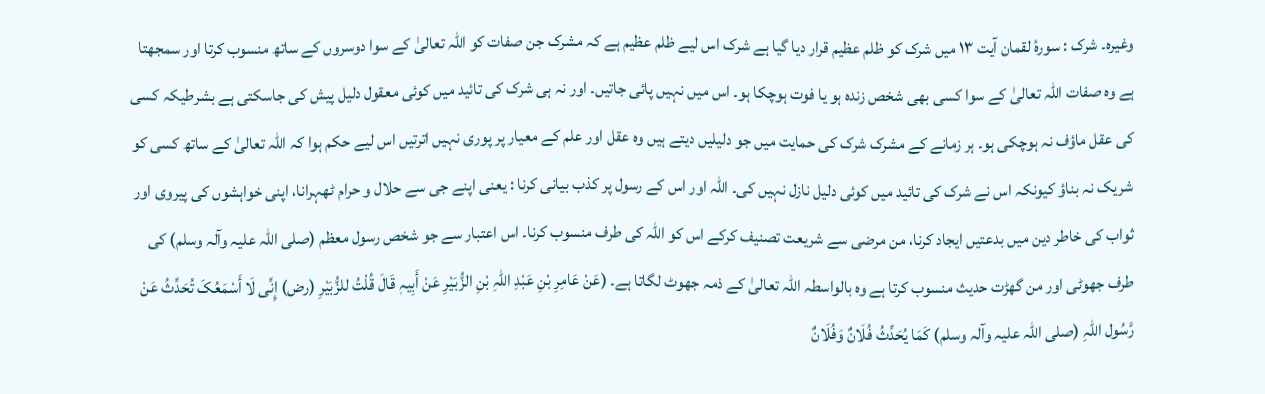وغیرہ۔ شرک : سورۂ لقمان آیت ١٣ میں شرک کو ظلم عظیم قرار دیا گیا ہے شرک اس لیے ظلم عظیم ہے کہ مشرک جن صفات کو اللہ تعالیٰ کے سوا دوسروں کے ساتھ منسوب کرتا اور سمجھتا ہے وہ صفات اللہ تعالیٰ کے سوا کسی بھی شخص زندہ ہو یا فوت ہوچکا ہو۔ اس میں نہیں پائی جاتیں۔ اور نہ ہی شرک کی تائید میں کوئی معقول دلیل پیش کی جاسکتی ہے بشرطیکہ کسی کی عقل ماؤف نہ ہوچکی ہو۔ ہر زمانے کے مشرک شرک کی حمایت میں جو دلیلیں دیتے ہیں وہ عقل اور علم کے معیار پر پوری نہیں اترتیں اس لیے حکم ہوا کہ اللہ تعالیٰ کے ساتھ کسی کو شریک نہ بناؤ کیونکہ اس نے شرک کی تائید میں کوئی دلیل نازل نہیں کی۔ اللہ اور اس کے رسول پر کذب بیانی کرنا : یعنی اپنے جی سے حلال و حرام ٹھہرانا، اپنی خواہشوں کی پیروی اور ثواب کی خاطر دین میں بدعتیں ایجاد کرنا، من مرضی سے شریعت تصنیف کرکے اس کو اللہ کی طرف منسوب کرنا۔ اس اعتبار سے جو شخص رسول معظم (صلی اللہ علیہ وآلہ وسلم) کی طرف جھوٹی اور من گھڑت حدیث منسوب کرتا ہے وہ بالواسطہ اللہ تعالیٰ کے ذمہ جھوٹ لگاتا ہے۔ (عَنْ عَامِرِ بْنِ عَبْدِ اللّٰہِ بْنِ الزُّبَیْرِ عَنْ أَبِیہٖ قَالَ قُلْتُ للزُّبَیْرِ (رض) إِنِّی لَا أَسْمَعُکَ تُحَدِّثُ عَنْ رَّسُول اللّٰہِ (صلی اللہ علیہ وآلہ وسلم) کَمَا یُحَدِّثُ فُلَانٌ وَفُلَانٌ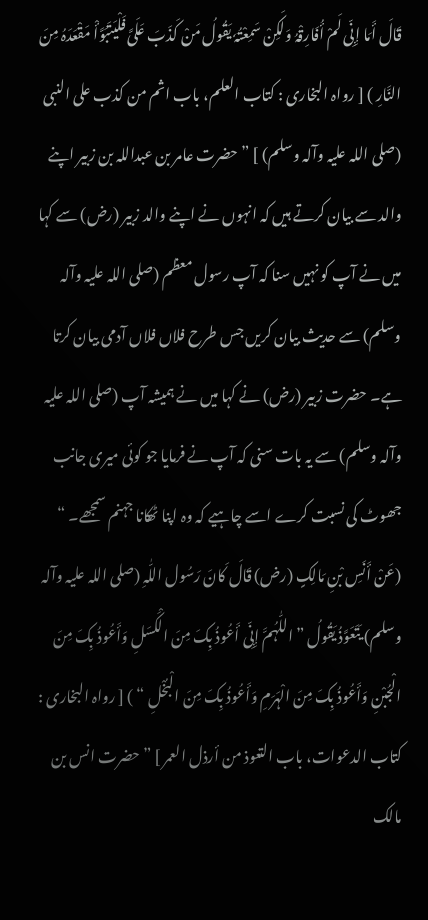قَالَ أَمَا إِنِّی لَمْ أُفَارِقْہُ وَلَکِنْ سَمِعْتُہٗ یَقُولُ مَنْ کَذَبَ عَلَیَّ فَلْیَتَبَوَّأْ مَقْعَدَہُ مِنَ النَّارِ ) [ رواہ البخاری : کتاب العلم، باب اثم من کذب علی النبی (صلی اللہ علیہ وآلہ وسلم) ] ” حضرت عامر بن عبداللہ بن زبیر اپنے والد سے بیان کرتے ہیں کہ انہوں نے اپنے والد زبیر (رض) سے کہا میں نے آپ کو نہیں سنا کہ آپ رسول معظم (صلی اللہ علیہ وآلہ وسلم) سے حدیث بیان کریں جس طرح فلاں فلاں آدمی بیان کرتا ہے۔ حضرت زبیر (رض) نے کہا میں نے ہمیشہ آپ (صلی اللہ علیہ وآلہ وسلم) سے یہ بات سنی کہ آپ نے فرمایا جو کوئی میری جانب جھوٹ کی نسبت کرے اسے چاہیے کہ وہ اپنا ٹھکانا جہنم سمجھے۔ “ (عَنْ أَنَسِ بْنِ مَالِکٍ (رض) قَالَ کَانَ رَسُول اللّٰہِ (صلی اللہ علیہ وآلہ وسلم) یَتَعَوَّذُ یَقُولُ ” اللّٰہُمَّ إِنِّی أَعُوذُ بِکَ مِنَ الْکَسَلِ وَأَعُوذُ بِکَ مِنَ الْجُبْنِ وَأَعُوذُ بِکَ مِنَ الْہَرَمِ وَأَعُوذُ بِکَ مِنَ الْبُخْلِ “ ) [ رواہ البخاری : کتاب الدعوات، باب التعوذ من أرذل العمر ] ” حضرت انس بن مالک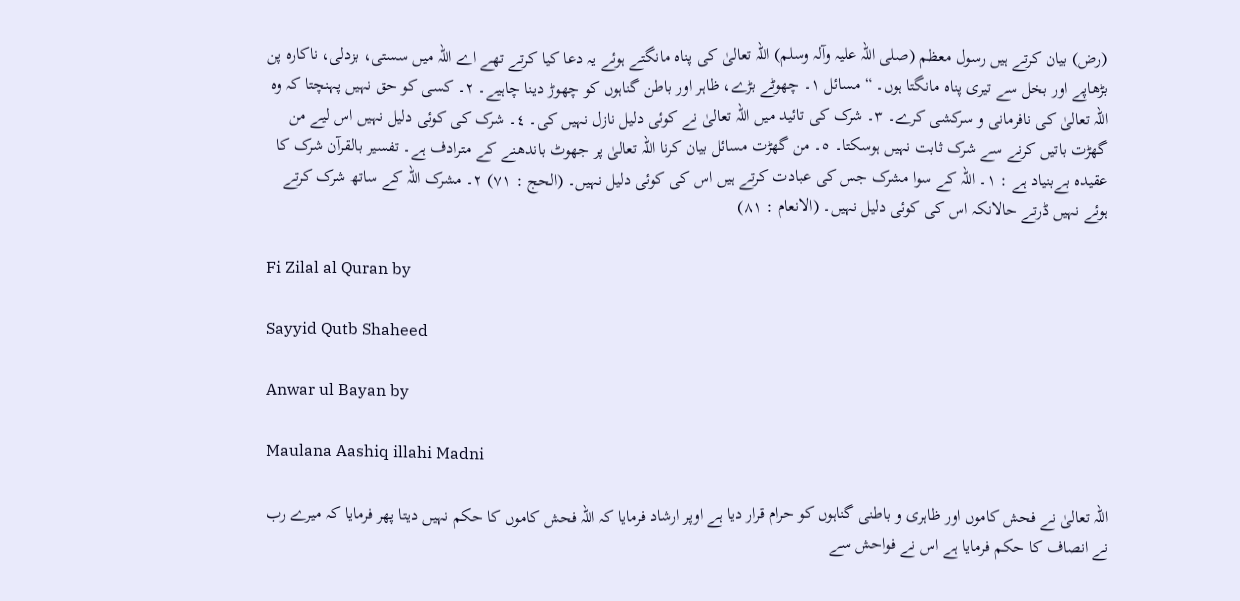(رض) بیان کرتے ہیں رسول معظم (صلی اللہ علیہ وآلہ وسلم) اللہ تعالیٰ کی پناہ مانگتے ہوئے یہ دعا کیا کرتے تھے اے اللہ میں سستی، بزدلی، ناکارہ پن بڑھاپے اور بخل سے تیری پناہ مانگتا ہوں۔ “ مسائل ١۔ چھوٹے بڑے، ظاہر اور باطن گناہوں کو چھوڑ دینا چاہیے۔ ٢۔ کسی کو حق نہیں پہنچتا کہ وہ اللہ تعالیٰ کی نافرمانی و سرکشی کرے۔ ٣۔ شرک کی تائید میں اللہ تعالیٰ نے کوئی دلیل نازل نہیں کی۔ ٤۔ شرک کی کوئی دلیل نہیں اس لیے من گھڑت باتیں کرنے سے شرک ثابت نہیں ہوسکتا۔ ٥۔ من گھڑت مسائل بیان کرنا اللہ تعالیٰ پر جھوٹ باندھنے کے مترادف ہے۔ تفسیر بالقرآن شرک کا عقیدہ بےبنیاد ہے : ١۔ اللہ کے سوا مشرک جس کی عبادت کرتے ہیں اس کی کوئی دلیل نہیں۔ (الحج : ٧١) ٢۔ مشرک اللہ کے ساتھ شرک کرتے ہوئے نہیں ڈرتے حالانکہ اس کی کوئی دلیل نہیں۔ (الانعام : ٨١)

Fi Zilal al Quran by

Sayyid Qutb Shaheed

Anwar ul Bayan by

Maulana Aashiq illahi Madni

اللہ تعالیٰ نے فحش کاموں اور ظاہری و باطنی گناہوں کو حرام قرار دیا ہے اوپر ارشاد فرمایا کہ اللہ فحش کاموں کا حکم نہیں دیتا پھر فرمایا کہ میرے رب نے انصاف کا حکم فرمایا ہے اس نے فواحش سے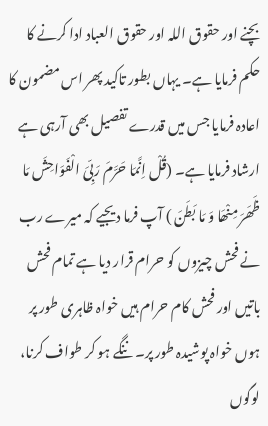بچنے اور حقوق اللہ اور حقوق العباد ادا کرنے کا حکم فرمایا ہے۔ یہاں بطور تاکید پھر اس مضمون کا اعادہ فرمایا جس میں قدرے تفصیل بھی آرہی ہے ارشاد فرمایا ہے۔ (قُلْ اِنَّمَا حَرَّمَ رَبِّیَ الْفَوَاحِشَ مَا ظَھَرَ مِنْھَا وَ مَا بَطَنَ ) آپ فرما دیجیے کہ میرے رب نے فحش چیزوں کو حرام قرار دیا ہے تمام فحش باتیں اور فحش کام حرام ہیں خواہ ظاہری طور پر ہوں خواہ پوشیدہ طور پر۔ ننگے ہو کر طواف کرنا، لوگوں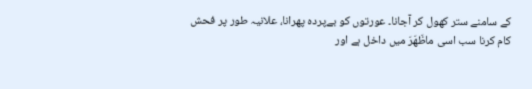کے سامنے ستر کھول کر آجانا۔ عورتوں کو بےپردہ پھرانا، علانیہ طور پر فحش کام کرنا سب اسی ماظَھَرَ میں داخل ہے اور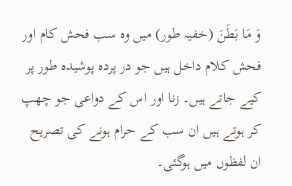وَ مَا بَطَنَ (خفیہ طور) میں وہ سب فحش کام اور فحش کلام داخل ہیں جو در پردہ پوشیدہ طور پر کیے جاتے ہیں۔ زنا اور اس کے دواعی جو چھپ کر ہوتے ہیں ان سب کے حرام ہونے کی تصریح ان لفظوں میں ہوگئی۔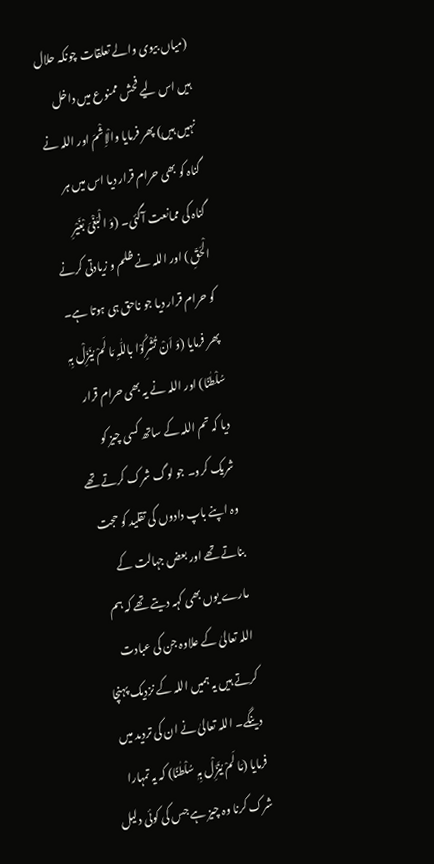(میاں بیوی والے تعلقات چونکہ حلال ہیں اس لیے فحش ممنوع میں داخل نہیں ہیں) پھر فرمایا والْاِثْمَ اور اللہ نے گناہ کو بھی حرام قرار دیا اس میں ہر گناہ کی ممانعت آگئی۔ (وَ الْبَغْیَ بْغَیْرِ الْحَقِّ ) اور اللہ نے ظلم و زیادتی کرنے کو حرام قرار دیا جو ناحق ہی ہوتا ہے۔ پھر فرمایا (وَ اَنْ تُشْرِکُوْا باللّٰہِ مَا لَمْ یُنَزِّلْ بِہٖ سُلْطٰنًا) اور اللہ نے یہ بھی حرام قرار دیا کہ تم اللہ کے ساتھ کسی چیز کو شریک کرو۔ جو لوگ شرک کرتے تھے وہ اپنے باپ دادوں کی تقلید کو حجت بناتے تھے اور بعض جہالت کے مارے یوں بھی کہہ دیتے تھے کہ ہم اللہ تعالیٰ کے علاوہ جن کی عبادت کرتے ہیں یہ ہمیں اللہ کے نزدیک پہنچا دینگے۔ اللہ تعالیٰ نے ان کی تردید میں فرمایا (مَا لَمْ یُنَزِّلْ بِہٖ سُلْطٰنًا) کہ یہ تمہارا شرک کرنا وہ چیز ہے جس کی کوئی دلیل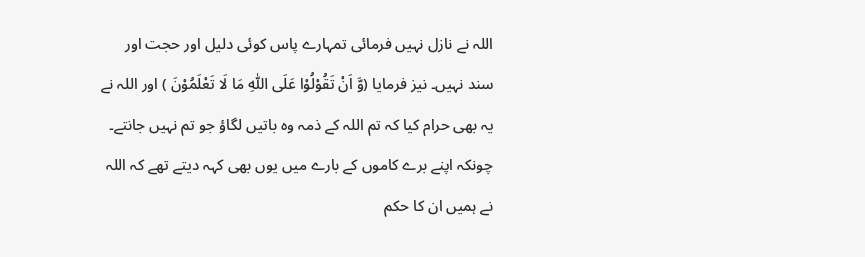اللہ نے نازل نہیں فرمائی تمہارے پاس کوئی دلیل اور حجت اور سند نہیں۔ نیز فرمایا (وَّ اَنْ تَقُوْلُوْا عَلَی اللّٰہِ مَا لَا تَعْلَمُوْنَ ) اور اللہ نے یہ بھی حرام کیا کہ تم اللہ کے ذمہ وہ باتیں لگاؤ جو تم نہیں جانتے۔ چونکہ اپنے برے کاموں کے بارے میں یوں بھی کہہ دیتے تھے کہ اللہ نے ہمیں ان کا حکم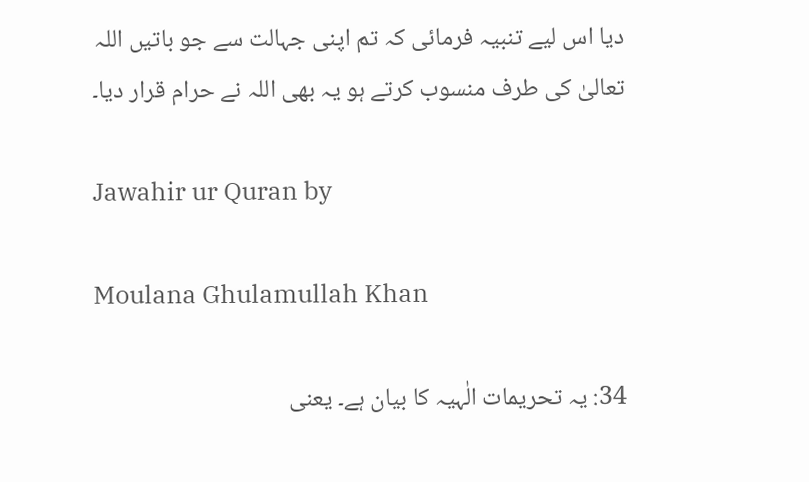دیا اس لیے تنبیہ فرمائی کہ تم اپنی جہالت سے جو باتیں اللہ تعالیٰ کی طرف منسوب کرتے ہو یہ بھی اللہ نے حرام قرار دیا۔

Jawahir ur Quran by

Moulana Ghulamullah Khan

34: یہ تحریمات الٰہیہ کا بیان ہے۔ یعنی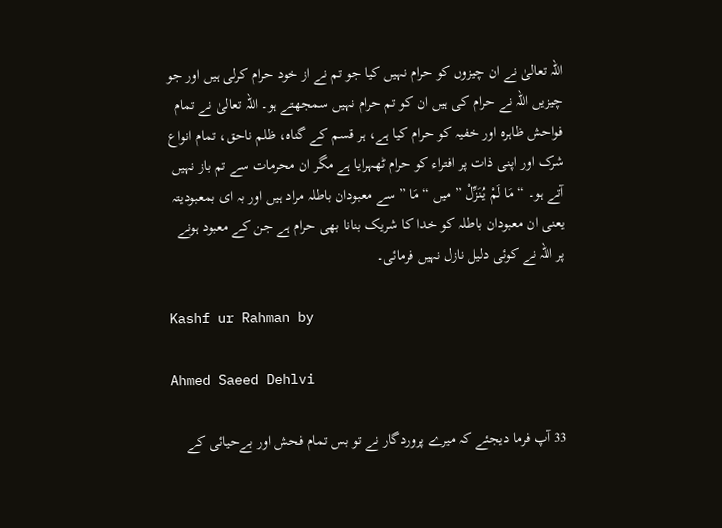اللہ تعالیٰ نے ان چیزوں کو حرام نہیں کیا جو تم نے از خود حرام کرلی ہیں اور جو چیزیں اللہ نے حرام کی ہیں ان کو تم حرام نہیں سمجھتے ہو۔ اللہ تعالیٰ نے تمام فواحش ظاہرہ اور خفیہ کو حرام کیا ہے، ہر قسم کے گناہ، ظلم ناحق، تمام انواع شرک اور اپنی ذات پر افتراء کو حرام ٹھہرایا ہے مگر ان محرمات سے تم باز نہیں آتے ہو۔ “ مَا لَمْ يُنَزِّلْ ” میں “ مَا ” سے معبودان باطلہ مراد ہیں اور بہ ای بمعبودیتہ یعنی ان معبودان باطلہ کو خدا کا شریک بنانا بھی حرام ہے جن کے معبود ہونے پر اللہ نے کوئی دلیل نازل نہیں فرمائی۔

Kashf ur Rahman by

Ahmed Saeed Dehlvi

33 آپ فرما دیجئے کہ میرے پروردگار نے تو بس تمام فحش اور بےحیائی کے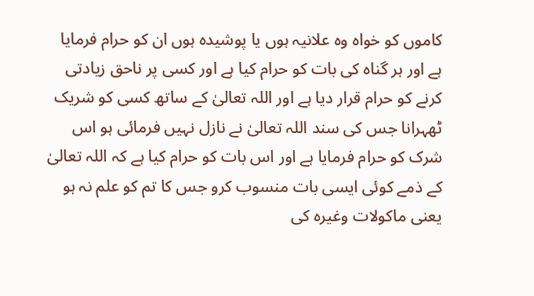کاموں کو خواہ وہ علانیہ ہوں یا پوشیدہ ہوں ان کو حرام فرمایا ہے اور ہر گناہ کی بات کو حرام کیا ہے اور کسی پر ناحق زیادتی کرنے کو حرام قرار دیا ہے اور اللہ تعالیٰ کے ساتھ کسی کو شریک ٹھہرانا جس کی سند اللہ تعالیٰ نے نازل نہیں فرمائی ہو اس شرک کو حرام فرمایا ہے اور اس بات کو حرام کیا ہے کہ اللہ تعالیٰ کے ذمے کوئی ایسی بات منسوب کرو جس کا تم کو علم نہ ہو یعنی ماکولات وغیرہ کی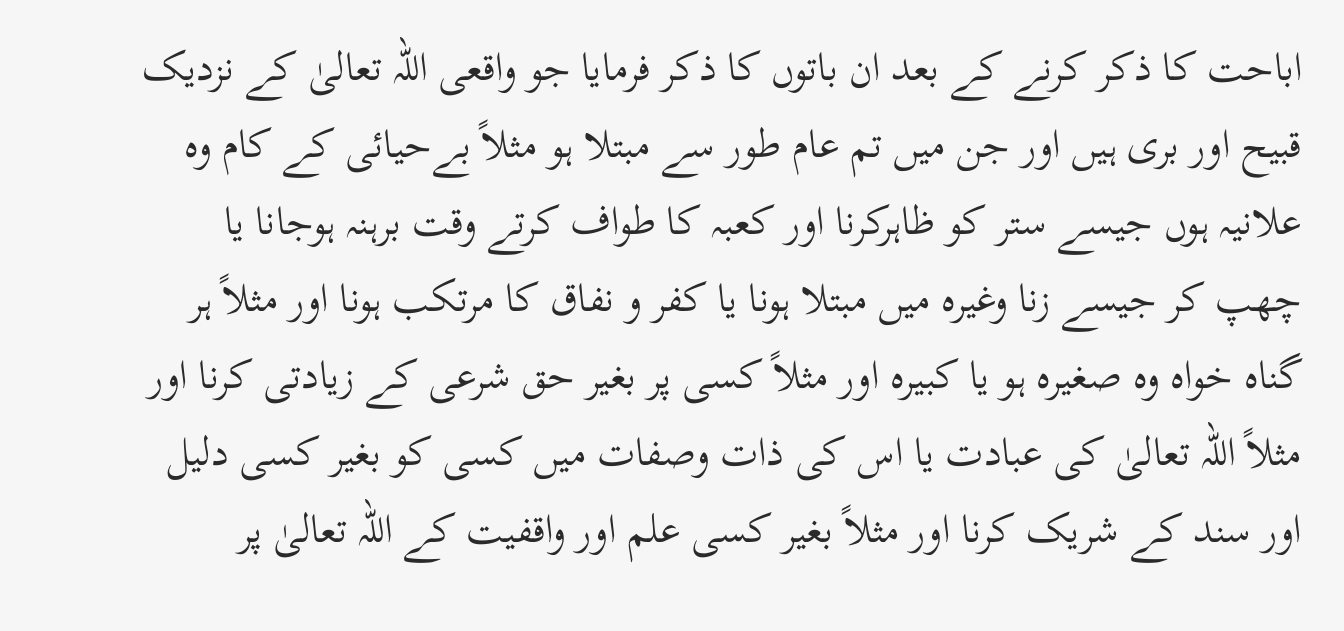اباحت کا ذکر کرنے کے بعد ان باتوں کا ذکر فرمایا جو واقعی اللہ تعالیٰ کے نزدیک قبیح اور بری ہیں اور جن میں تم عام طور سے مبتلا ہو مثلاً بےحیائی کے کام وہ علانیہ ہوں جیسے ستر کو ظاہرکرنا اور کعبہ کا طواف کرتے وقت برہنہ ہوجانا یا چھپ کر جیسے زنا وغیرہ میں مبتلا ہونا یا کفر و نفاق کا مرتکب ہونا اور مثلاً ہر گناہ خواہ وہ صغیرہ ہو یا کبیرہ اور مثلاً کسی پر بغیر حق شرعی کے زیادتی کرنا اور مثلاً اللہ تعالیٰ کی عبادت یا اس کی ذات وصفات میں کسی کو بغیر کسی دلیل اور سند کے شریک کرنا اور مثلاً بغیر کسی علم اور واقفیت کے اللہ تعالیٰ پر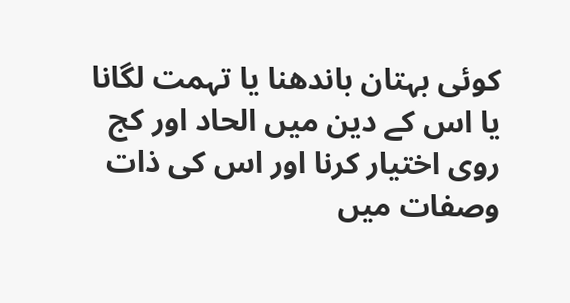کوئی بہتان باندھنا یا تہمت لگانا یا اس کے دین میں الحاد اور کج روی اختیار کرنا اور اس کی ذات وصفات میں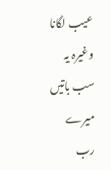عیب لگانا وغیرہ یہ سب باتیں میرے رب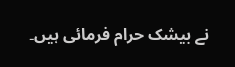نے بیشک حرام فرمائی ہیں۔